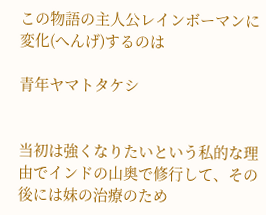この物語の主人公レインボーマンに変化(へんげ)するのは

青年ヤマトタケシ


当初は強くなりたいという私的な理由でインドの山奥で修行して、その後には妹の治療のため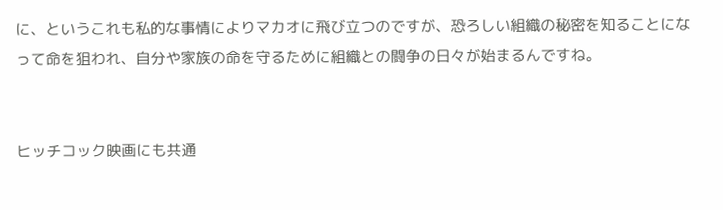に、というこれも私的な事情によりマカオに飛び立つのですが、恐ろしい組織の秘密を知ることになって命を狙われ、自分や家族の命を守るために組織との闘争の日々が始まるんですね。


ヒッチコック映画にも共通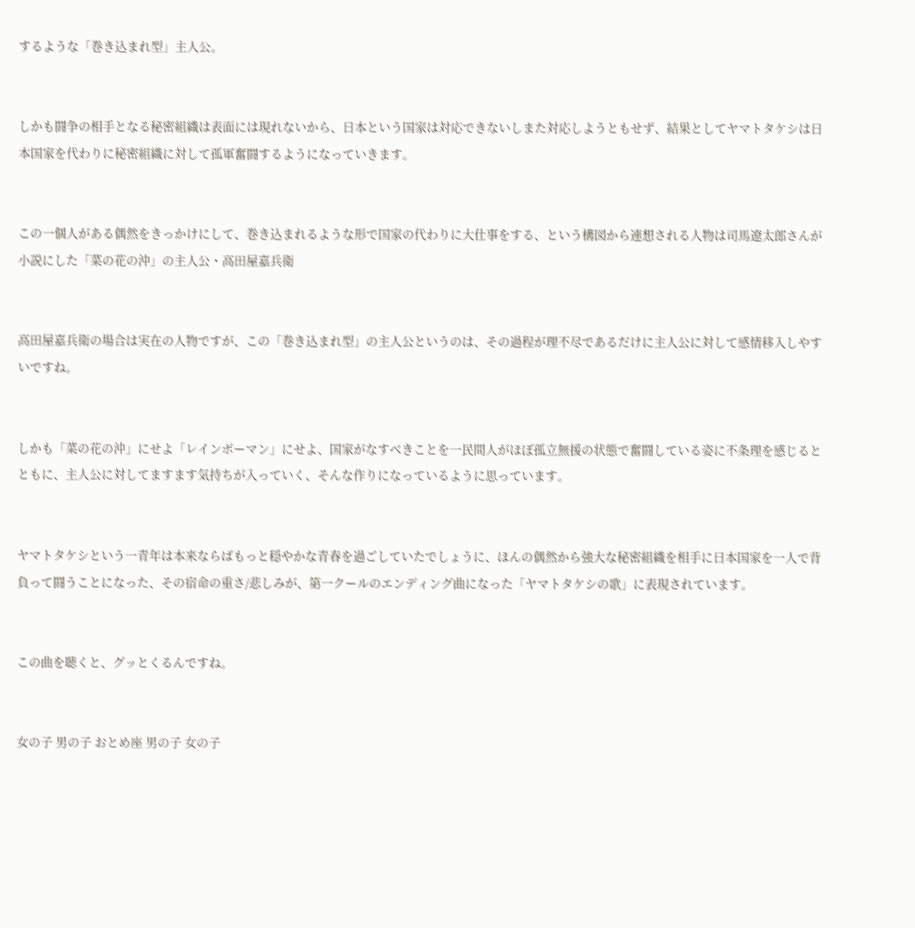するような「巻き込まれ型」主人公。


しかも闘争の相手となる秘密組織は表面には現れないから、日本という国家は対応できないしまた対応しようともせず、結果としてヤマトタケシは日本国家を代わりに秘密組織に対して孤軍奮闘するようになっていきます。


この一個人がある偶然をきっかけにして、巻き込まれるような形で国家の代わりに大仕事をする、という構図から連想される人物は司馬遼太郎さんが小説にした「菜の花の沖」の主人公・高田屋嘉兵衛


高田屋嘉兵衛の場合は実在の人物ですが、この「巻き込まれ型」の主人公というのは、その過程が理不尽であるだけに主人公に対して感情移入しやすいですね。


しかも「菜の花の沖」にせよ「レインボーマン」にせよ、国家がなすべきことを一民間人がほぼ孤立無援の状態で奮闘している姿に不条理を感じるとともに、主人公に対してますます気持ちが入っていく、そんな作りになっているように思っています。


ヤマトタケシという一青年は本来ならばもっと穏やかな青春を過ごしていたでしょうに、ほんの偶然から強大な秘密組織を相手に日本国家を一人で背負って闘うことになった、その宿命の重さ/悲しみが、第一クールのエンディング曲になった「ヤマトタケシの歌」に表現されています。


この曲を聴くと、グッとくるんですね。


女の子 男の子 おとめ座 男の子 女の子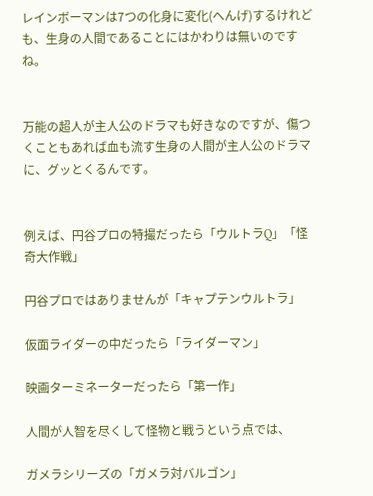レインボーマンは7つの化身に変化(へんげ)するけれども、生身の人間であることにはかわりは無いのですね。


万能の超人が主人公のドラマも好きなのですが、傷つくこともあれば血も流す生身の人間が主人公のドラマに、グッとくるんです。


例えば、円谷プロの特撮だったら「ウルトラQ」「怪奇大作戦」

円谷プロではありませんが「キャプテンウルトラ」

仮面ライダーの中だったら「ライダーマン」

映画ターミネーターだったら「第一作」

人間が人智を尽くして怪物と戦うという点では、

ガメラシリーズの「ガメラ対バルゴン」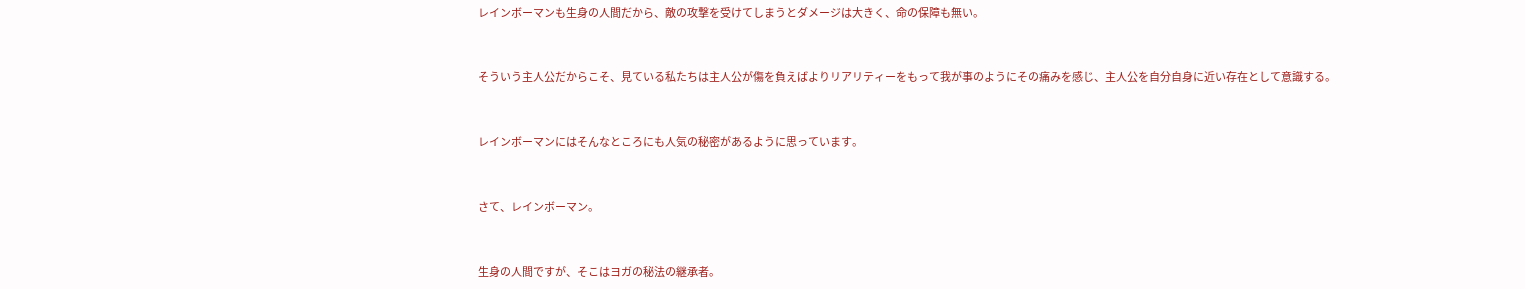レインボーマンも生身の人間だから、敵の攻撃を受けてしまうとダメージは大きく、命の保障も無い。


そういう主人公だからこそ、見ている私たちは主人公が傷を負えばよりリアリティーをもって我が事のようにその痛みを感じ、主人公を自分自身に近い存在として意識する。


レインボーマンにはそんなところにも人気の秘密があるように思っています。


さて、レインボーマン。


生身の人間ですが、そこはヨガの秘法の継承者。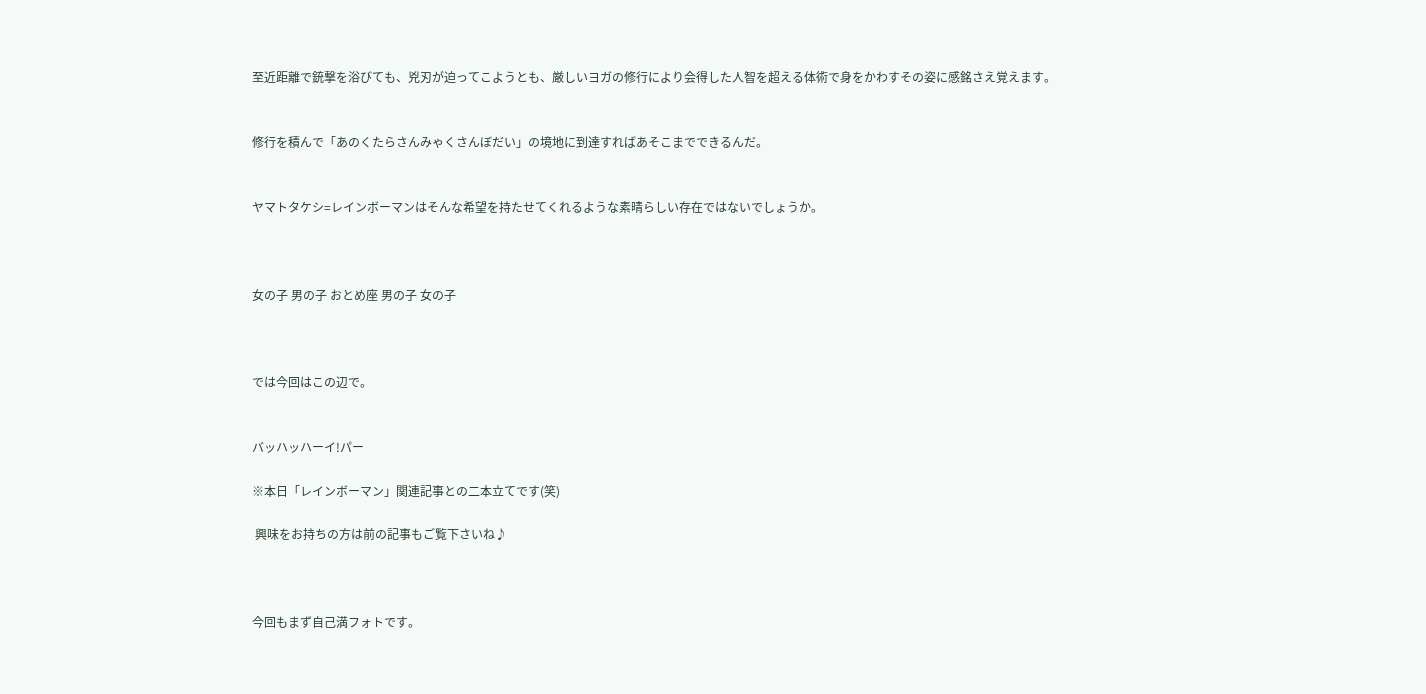至近距離で銃撃を浴びても、兇刃が迫ってこようとも、厳しいヨガの修行により会得した人智を超える体術で身をかわすその姿に感銘さえ覚えます。


修行を積んで「あのくたらさんみゃくさんぼだい」の境地に到達すればあそこまでできるんだ。


ヤマトタケシ=レインボーマンはそんな希望を持たせてくれるような素晴らしい存在ではないでしょうか。



女の子 男の子 おとめ座 男の子 女の子



では今回はこの辺で。


バッハッハーイ!パー

※本日「レインボーマン」関連記事との二本立てです(笑)

 興味をお持ちの方は前の記事もご覧下さいね♪



今回もまず自己満フォトです。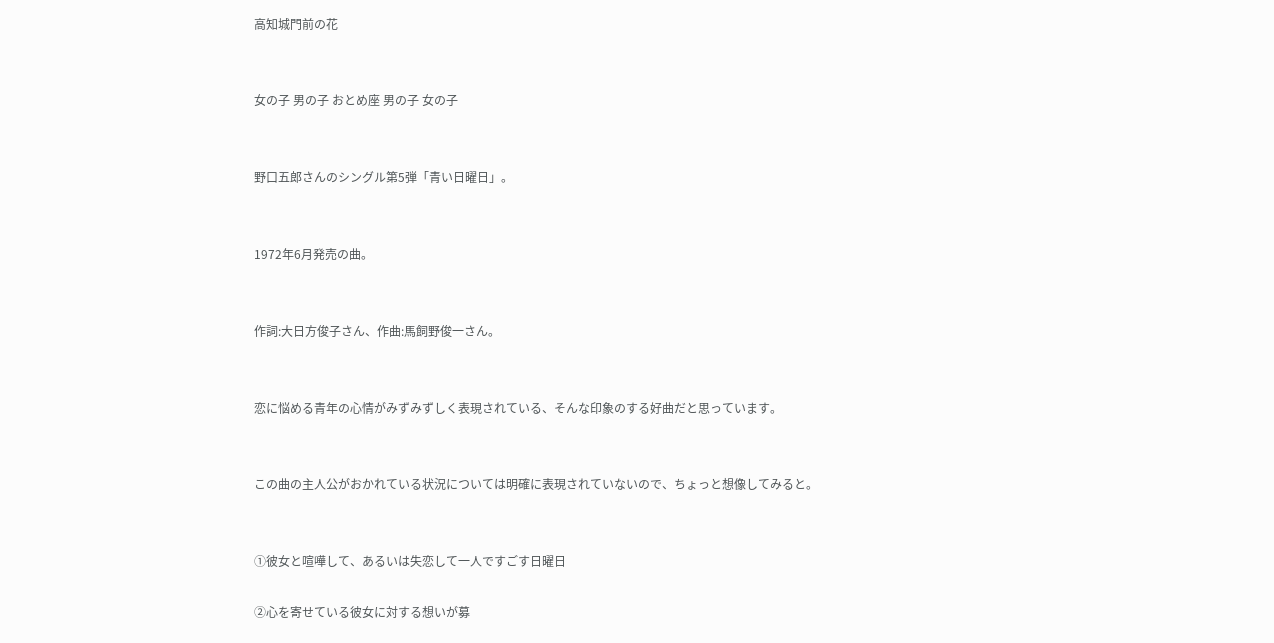高知城門前の花


女の子 男の子 おとめ座 男の子 女の子


野口五郎さんのシングル第5弾「青い日曜日」。


1972年6月発売の曲。


作詞:大日方俊子さん、作曲:馬飼野俊一さん。


恋に悩める青年の心情がみずみずしく表現されている、そんな印象のする好曲だと思っています。


この曲の主人公がおかれている状況については明確に表現されていないので、ちょっと想像してみると。


①彼女と喧嘩して、あるいは失恋して一人ですごす日曜日

②心を寄せている彼女に対する想いが募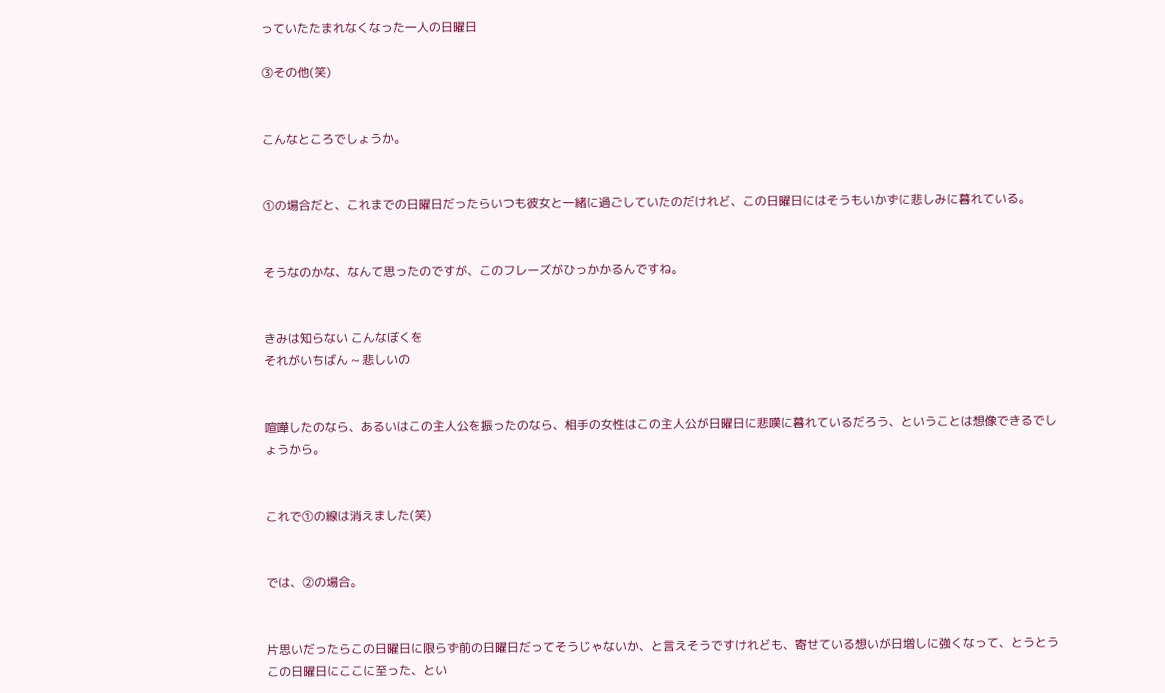っていたたまれなくなった一人の日曜日

③その他(笑)


こんなところでしょうか。


①の場合だと、これまでの日曜日だったらいつも彼女と一緒に過ごしていたのだけれど、この日曜日にはそうもいかずに悲しみに暮れている。


そうなのかな、なんて思ったのですが、このフレーズがひっかかるんですね。


きみは知らない こんなぼくを
それがいちばん ~ 悲しいの


喧嘩したのなら、あるいはこの主人公を振ったのなら、相手の女性はこの主人公が日曜日に悲嘆に暮れているだろう、ということは想像できるでしょうから。


これで①の線は消えました(笑)


では、②の場合。


片思いだったらこの日曜日に限らず前の日曜日だってそうじゃないか、と言えそうですけれども、寄せている想いが日増しに強くなって、とうとうこの日曜日にここに至った、とい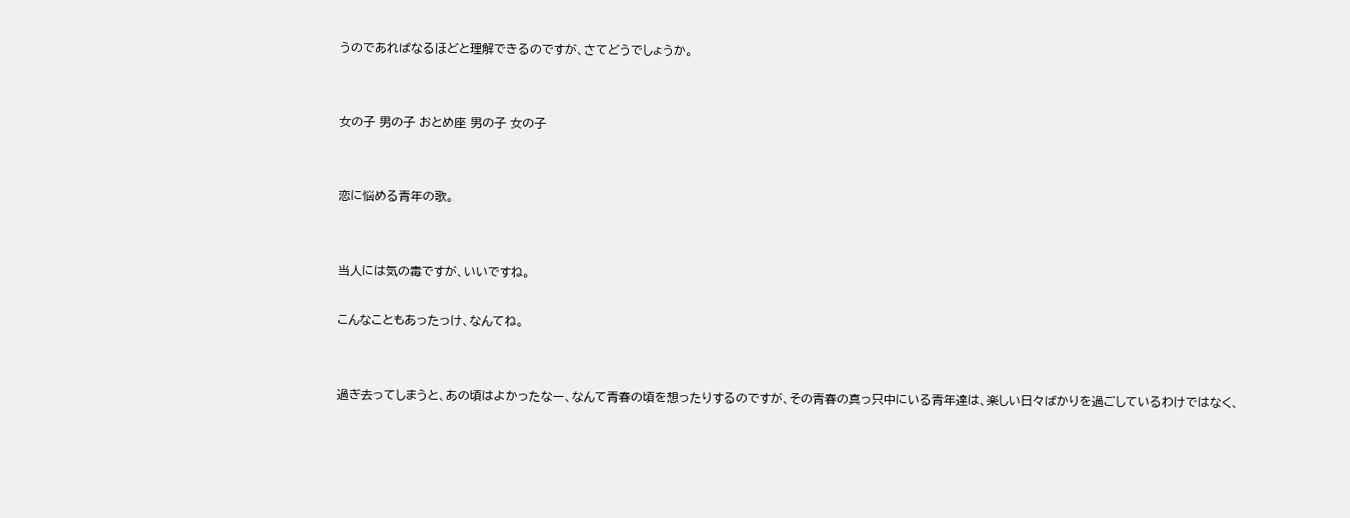うのであればなるほどと理解できるのですが、さてどうでしょうか。


女の子 男の子 おとめ座 男の子 女の子


恋に悩める青年の歌。


当人には気の毒ですが、いいですね。

こんなこともあったっけ、なんてね。


過ぎ去ってしまうと、あの頃はよかったなー、なんて青春の頃を想ったりするのですが、その青春の真っ只中にいる青年達は、楽しい日々ばかりを過ごしているわけではなく、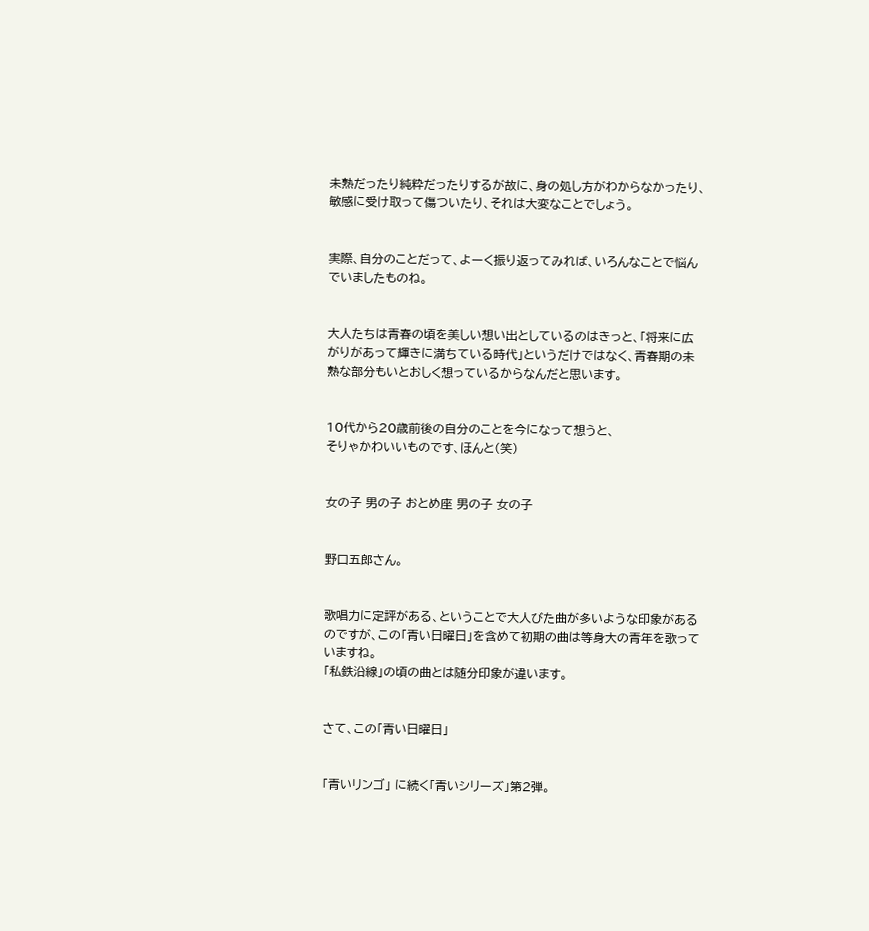未熟だったり純粋だったりするが故に、身の処し方がわからなかったり、敏感に受け取って傷ついたり、それは大変なことでしょう。


実際、自分のことだって、よーく振り返ってみれば、いろんなことで悩んでいましたものね。


大人たちは青春の頃を美しい想い出としているのはきっと、「将来に広がりがあって輝きに満ちている時代」というだけではなく、青春期の未熟な部分もいとおしく想っているからなんだと思います。


10代から20歳前後の自分のことを今になって想うと、
そりゃかわいいものです、ほんと(笑)


女の子 男の子 おとめ座 男の子 女の子


野口五郎さん。


歌唱力に定評がある、ということで大人びた曲が多いような印象があるのですが、この「青い日曜日」を含めて初期の曲は等身大の青年を歌っていますね。
「私鉄沿線」の頃の曲とは随分印象が違います。


さて、この「青い日曜日」


「青いリンゴ」 に続く「青いシリーズ」第2弾。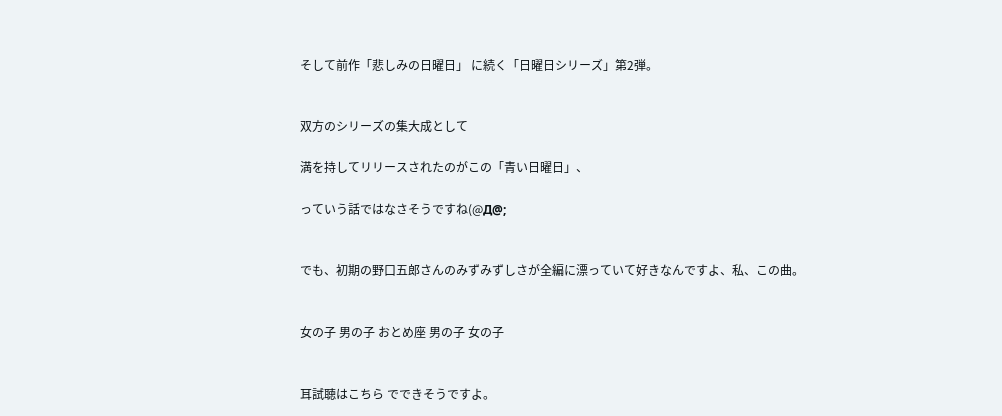そして前作「悲しみの日曜日」 に続く「日曜日シリーズ」第2弾。


双方のシリーズの集大成として

満を持してリリースされたのがこの「青い日曜日」、

っていう話ではなさそうですね(@Д@;


でも、初期の野口五郎さんのみずみずしさが全編に漂っていて好きなんですよ、私、この曲。


女の子 男の子 おとめ座 男の子 女の子


耳試聴はこちら でできそうですよ。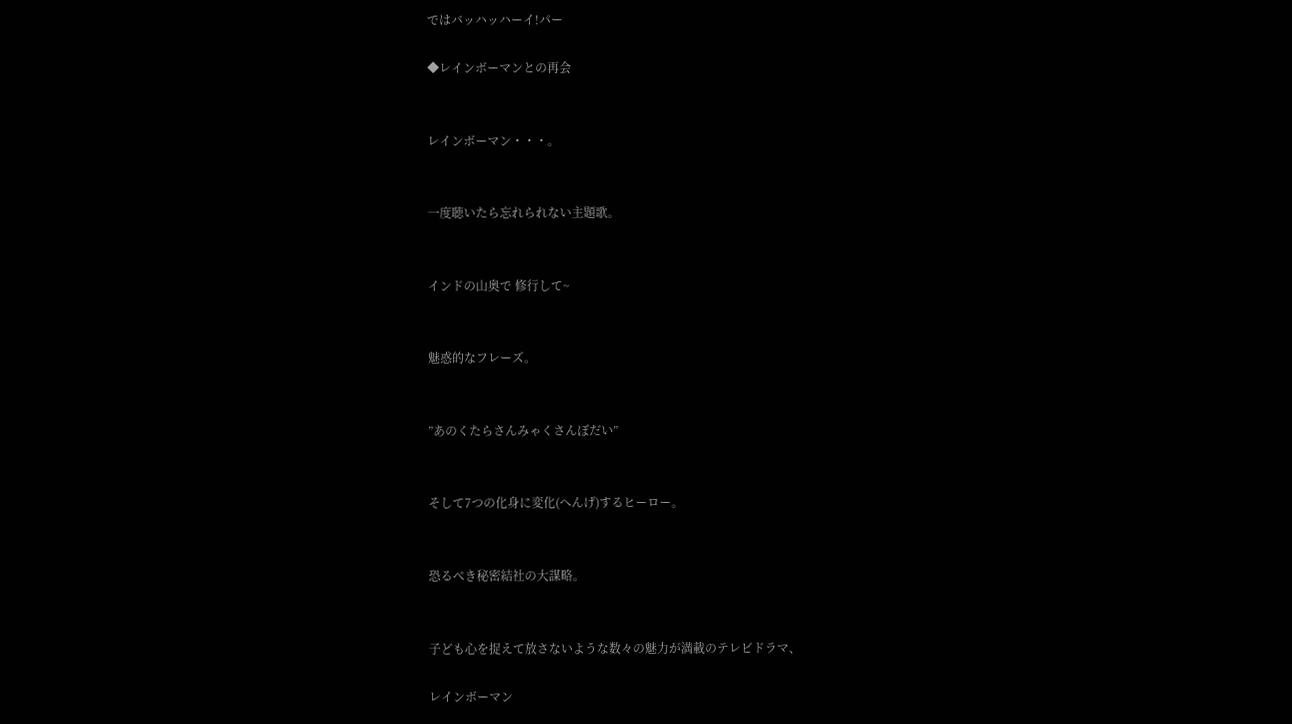ではバッハッハーイ!パー

◆レインボーマンとの再会


レインボーマン・・・。


一度聴いたら忘れられない主題歌。


インドの山奥で 修行して~


魅惑的なフレーズ。


”あのくたらさんみゃくさんぼだい”


そして7つの化身に変化(へんげ)するヒーロー。


恐るべき秘密結社の大謀略。


子ども心を捉えて放さないような数々の魅力が満載のテレビドラマ、

レインボーマン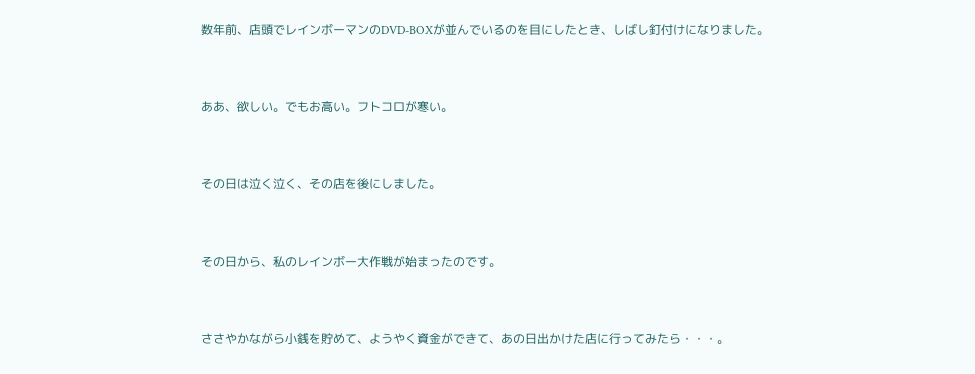数年前、店頭でレインボーマンのDVD-BOXが並んでいるのを目にしたとき、しばし釘付けになりました。


ああ、欲しい。でもお高い。フトコロが寒い。


その日は泣く泣く、その店を後にしました。


その日から、私のレインボー大作戦が始まったのです。


ささやかながら小銭を貯めて、ようやく資金ができて、あの日出かけた店に行ってみたら・・・。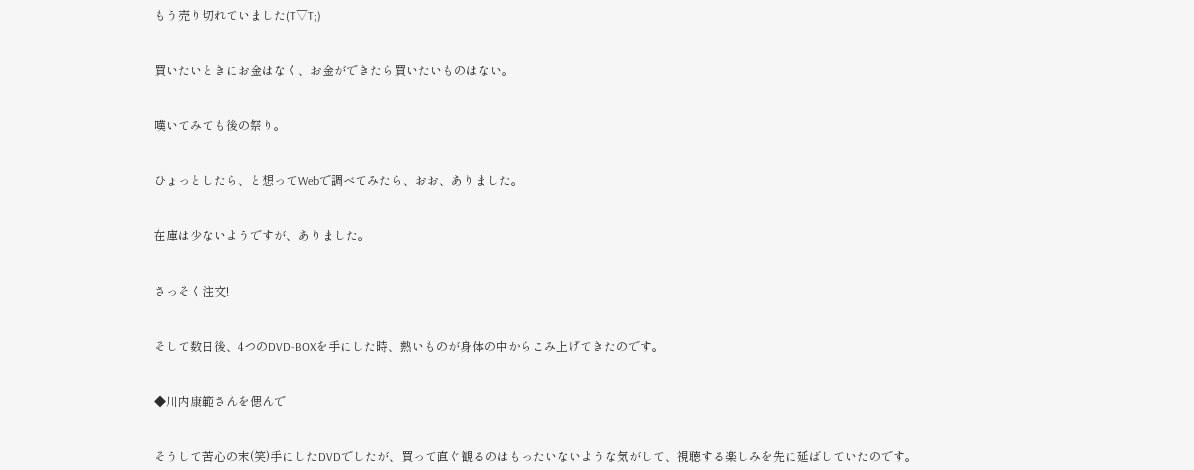もう売り切れていました(T▽T;)


買いたいときにお金はなく、お金ができたら買いたいものはない。


嘆いてみても後の祭り。


ひょっとしたら、と想ってWebで調べてみたら、おお、ありました。


在庫は少ないようですが、ありました。


さっそく注文!


そして数日後、4つのDVD-BOXを手にした時、熱いものが身体の中からこみ上げてきたのです。


◆川内康範さんを偲んで


そうして苦心の末(笑)手にしたDVDでしたが、買って直ぐ観るのはもったいないような気がして、視聴する楽しみを先に延ばしていたのです。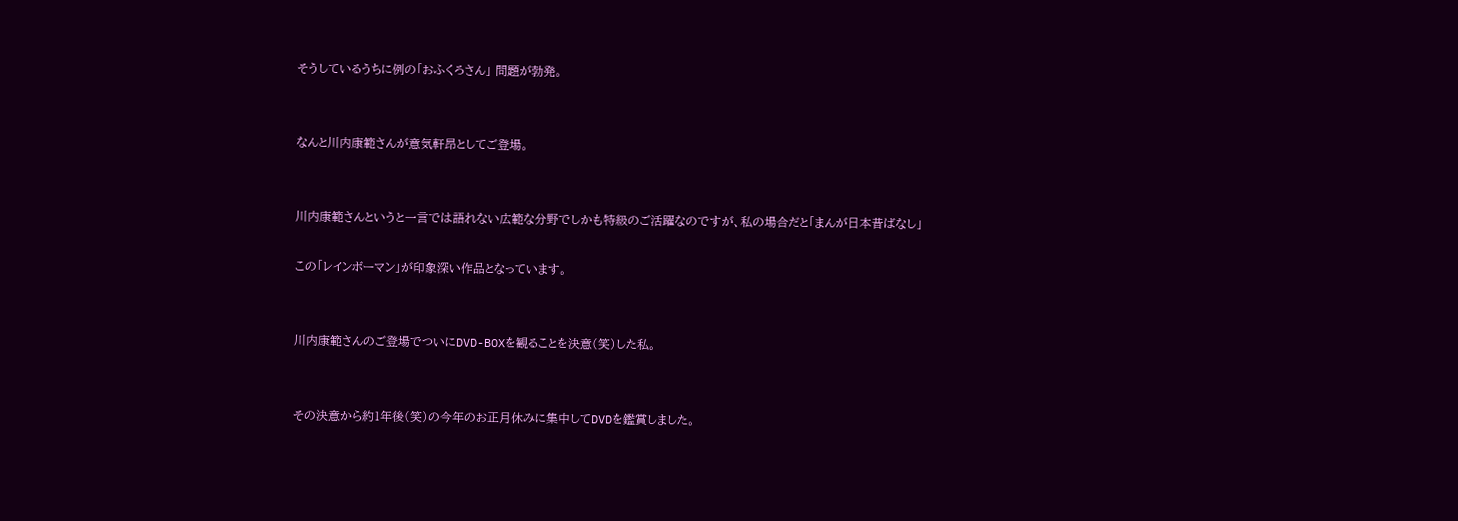そうしているうちに例の「おふくろさん」 問題が勃発。


なんと川内康範さんが意気軒昂としてご登場。


川内康範さんというと一言では語れない広範な分野でしかも特級のご活躍なのですが、私の場合だと「まんが日本昔ばなし」

この「レインボーマン」が印象深い作品となっています。


川内康範さんのご登場でついにDVD-BOXを観ることを決意(笑)した私。


その決意から約1年後(笑)の今年のお正月休みに集中してDVDを鑑賞しました。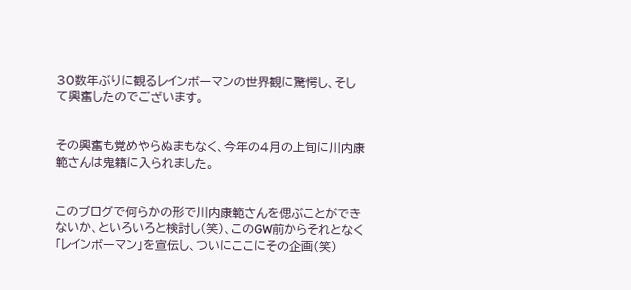30数年ぶりに観るレインボーマンの世界観に驚愕し、そして興奮したのでございます。


その興奮も覚めやらぬまもなく、今年の4月の上旬に川内康範さんは鬼籍に入られました。


このブログで何らかの形で川内康範さんを偲ぶことができないか、といろいろと検討し(笑)、このGW前からそれとなく「レインボーマン」を宣伝し、ついにここにその企画(笑)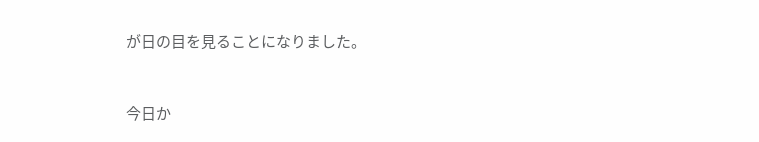が日の目を見ることになりました。


今日か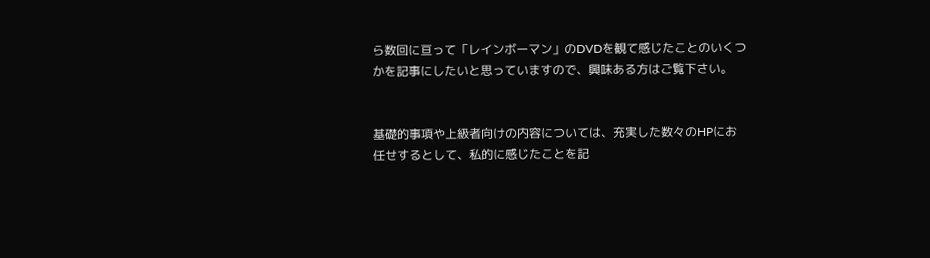ら数回に亘って「レインボーマン」のDVDを観て感じたことのいくつかを記事にしたいと思っていますので、興味ある方はご覧下さい。


基礎的事項や上級者向けの内容については、充実した数々のHPにお任せするとして、私的に感じたことを記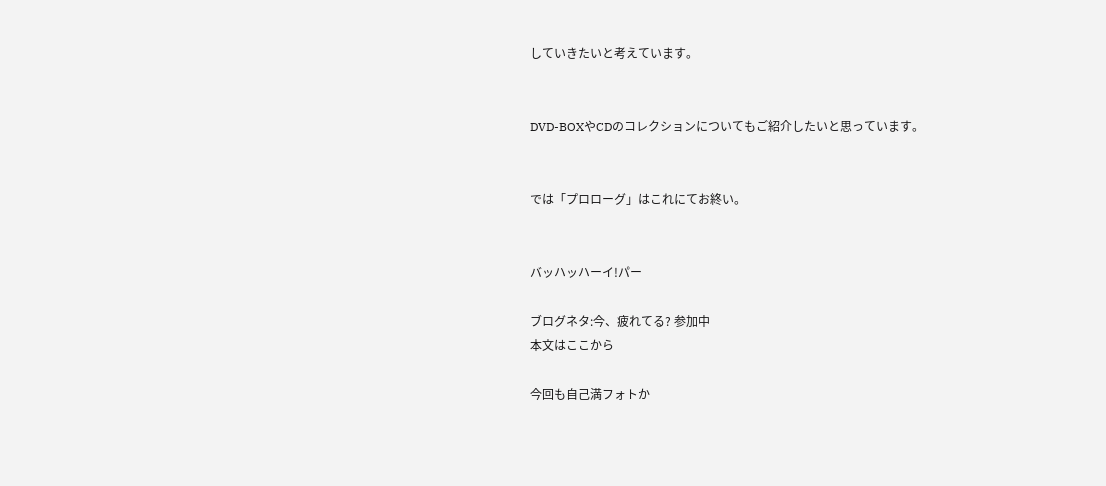していきたいと考えています。


DVD-BOXやCDのコレクションについてもご紹介したいと思っています。


では「プロローグ」はこれにてお終い。


バッハッハーイ!パー

ブログネタ:今、疲れてる? 参加中
本文はここから

今回も自己満フォトか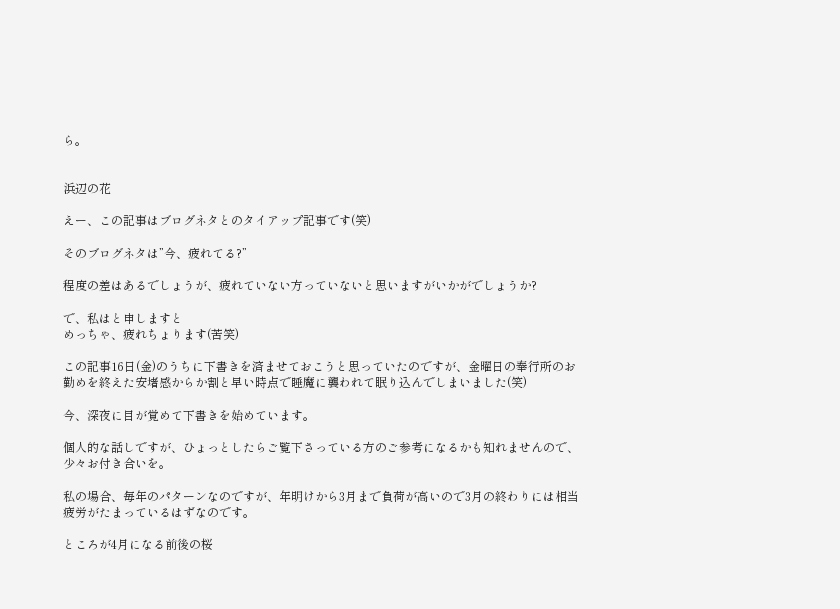ら。


浜辺の花

えー、この記事はブログネタとのタイアップ記事です(笑)

そのブログネタは”今、疲れてる?”

程度の差はあるでしょうが、疲れていない方っていないと思いますがいかがでしょうか?

で、私はと申しますと
めっちゃ、疲れちょります(苦笑)

この記事16日(金)のうちに下書きを済ませておこうと思っていたのですが、金曜日の奉行所のお勤めを終えた安堵感からか割と早い時点で睡魔に襲われて眠り込んでしまいました(笑)

今、深夜に目が覚めて下書きを始めています。

個人的な話しですが、ひょっとしたらご覧下さっている方のご参考になるかも知れませんので、少々お付き合いを。

私の場合、毎年のパターンなのですが、年明けから3月まで負荷が高いので3月の終わりには相当疲労がたまっているはずなのです。

ところが4月になる前後の桜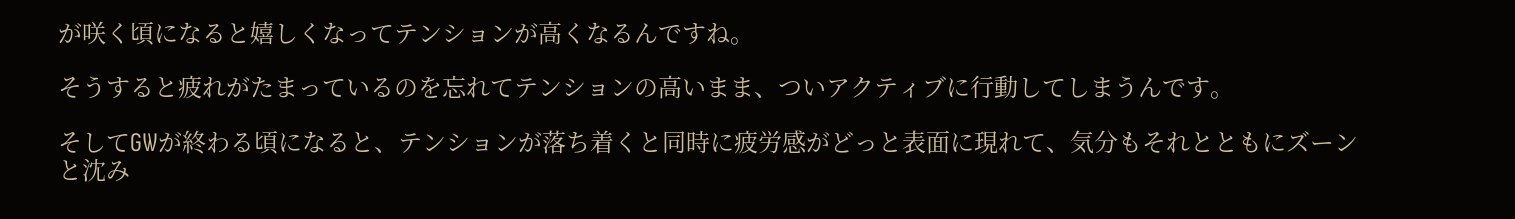が咲く頃になると嬉しくなってテンションが高くなるんですね。

そうすると疲れがたまっているのを忘れてテンションの高いまま、ついアクティブに行動してしまうんです。

そしてGWが終わる頃になると、テンションが落ち着くと同時に疲労感がどっと表面に現れて、気分もそれとともにズーンと沈み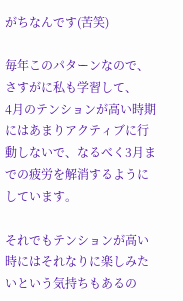がちなんです(苦笑)

毎年このパターンなので、さすがに私も学習して、
4月のテンションが高い時期にはあまりアクティブに行動しないで、なるべく3月までの疲労を解消するようにしています。

それでもテンションが高い時にはそれなりに楽しみたいという気持ちもあるの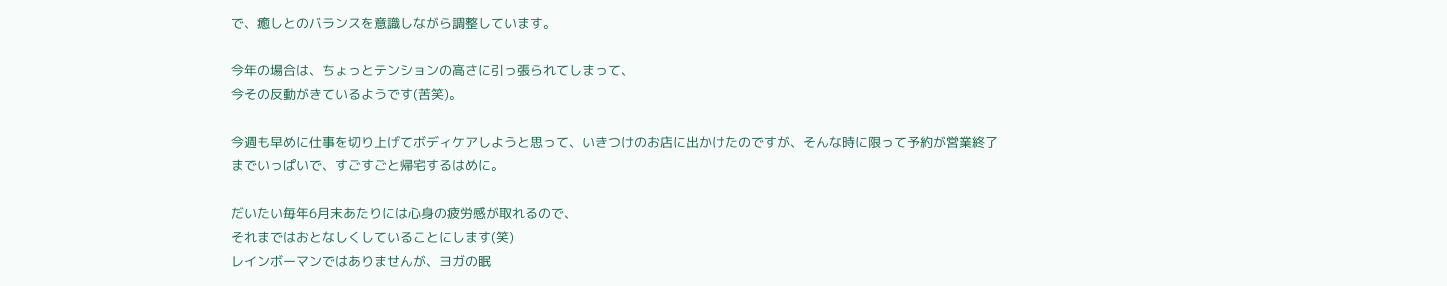で、癒しとのバランスを意識しながら調整しています。

今年の場合は、ちょっとテンションの高さに引っ張られてしまって、
今その反動がきているようです(苦笑)。

今週も早めに仕事を切り上げてボディケアしようと思って、いきつけのお店に出かけたのですが、そんな時に限って予約が営業終了までいっぱいで、すごすごと帰宅するはめに。

だいたい毎年6月末あたりには心身の疲労感が取れるので、
それまではおとなしくしていることにします(笑)
レインボーマンではありませんが、ヨガの眠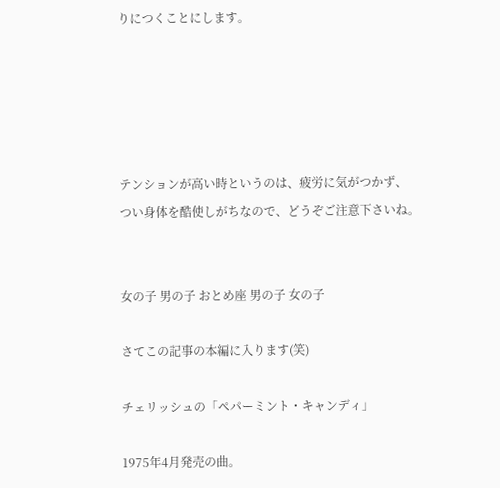りにつくことにします。





テンションが高い時というのは、疲労に気がつかず、
つい身体を酷使しがちなので、どうぞご注意下さいね。


女の子 男の子 おとめ座 男の子 女の子

さてこの記事の本編に入ります(笑)

チェリッシュの「ペパーミント・キャンディ」

1975年4月発売の曲。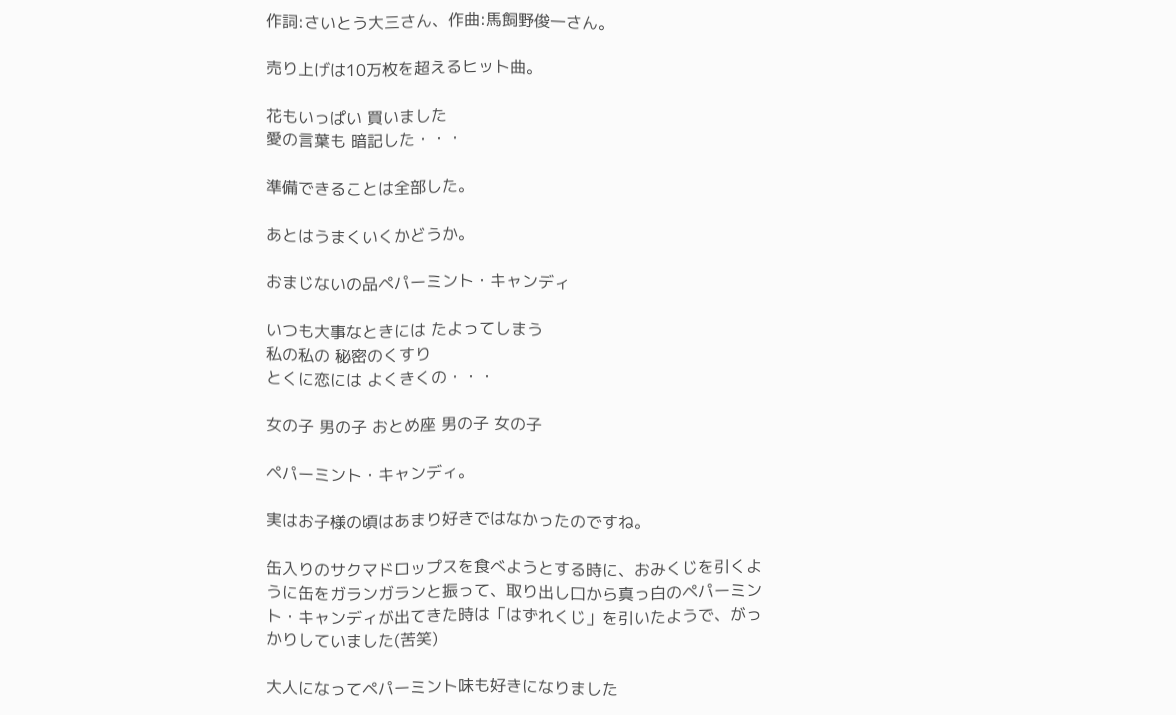作詞:さいとう大三さん、作曲:馬飼野俊一さん。

売り上げは10万枚を超えるヒット曲。

花もいっぱい 買いました
愛の言葉も 暗記した・・・

準備できることは全部した。

あとはうまくいくかどうか。

おまじないの品ペパーミント・キャンディ

いつも大事なときには たよってしまう
私の私の 秘密のくすり
とくに恋には よくきくの・・・

女の子 男の子 おとめ座 男の子 女の子

ペパーミント・キャンディ。

実はお子様の頃はあまり好きではなかったのですね。

缶入りのサクマドロップスを食べようとする時に、おみくじを引くように缶をガランガランと振って、取り出し口から真っ白のペパーミント・キャンディが出てきた時は「はずれくじ」を引いたようで、がっかりしていました(苦笑)

大人になってペパーミント味も好きになりました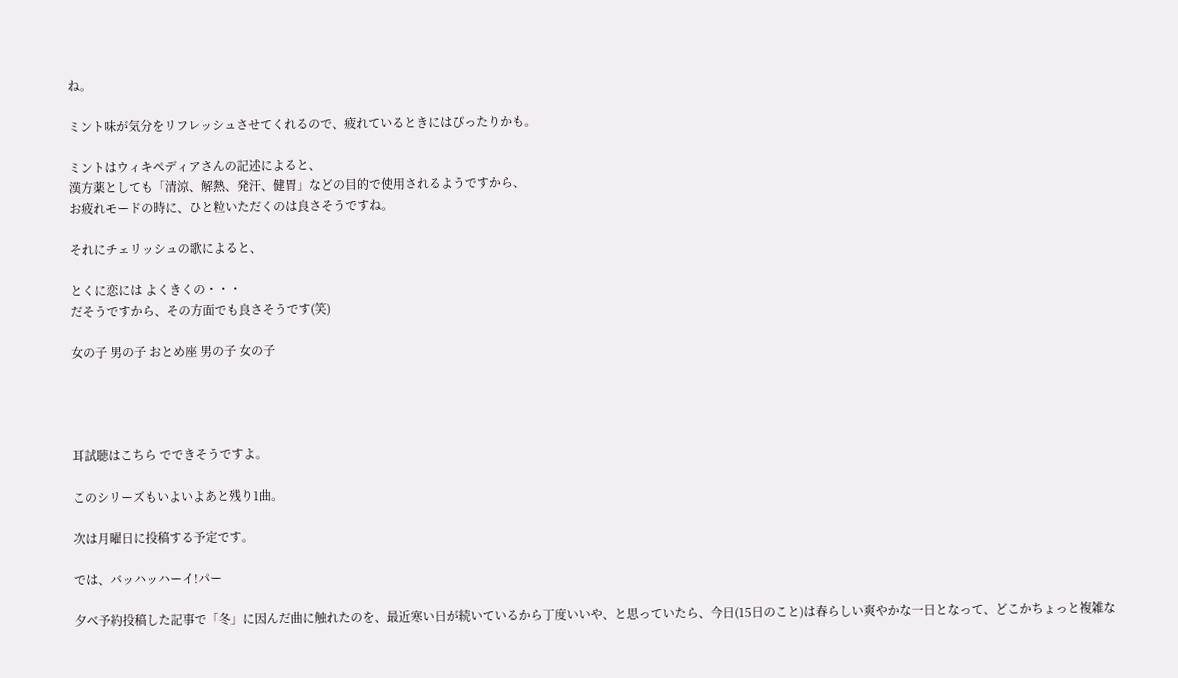ね。

ミント味が気分をリフレッシュさせてくれるので、疲れているときにはぴったりかも。

ミントはウィキペディアさんの記述によると、
漢方薬としても「清涼、解熱、発汗、健胃」などの目的で使用されるようですから、
お疲れモードの時に、ひと粒いただくのは良さそうですね。

それにチェリッシュの歌によると、

とくに恋には よくきくの・・・
だそうですから、その方面でも良さそうです(笑)

女の子 男の子 おとめ座 男の子 女の子




耳試聴はこちら でできそうですよ。

このシリーズもいよいよあと残り1曲。

次は月曜日に投稿する予定です。

では、バッハッハーイ!パー

夕べ予約投稿した記事で「冬」に因んだ曲に触れたのを、最近寒い日が続いているから丁度いいや、と思っていたら、今日(15日のこと)は春らしい爽やかな一日となって、どこかちょっと複雑な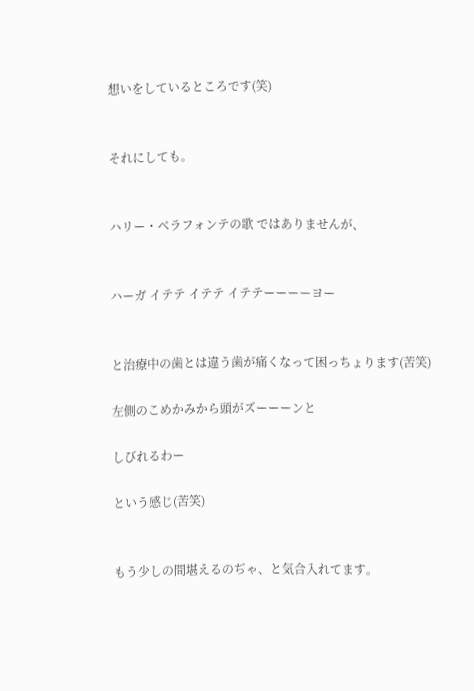想いをしているところです(笑)


それにしても。


ハリー・ベラフォンテの歌 ではありませんが、


ハーガ イテテ イテテ イテテーーーーヨー


と治療中の歯とは違う歯が痛くなって困っちょります(苦笑)

左側のこめかみから頭がズーーーンと

しびれるわー

という感じ(苦笑)


もう少しの間堪えるのぢゃ、と気合入れてます。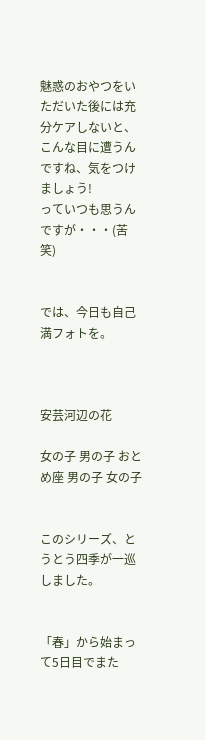魅惑のおやつをいただいた後には充分ケアしないと、こんな目に遭うんですね、気をつけましょう!
っていつも思うんですが・・・(苦笑)


では、今日も自己満フォトを。



安芸河辺の花

女の子 男の子 おとめ座 男の子 女の子


このシリーズ、とうとう四季が一巡しました。


「春」から始まって5日目でまた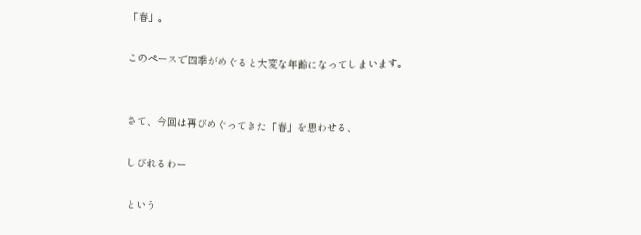「春」。

このペースで四季がめぐると大変な年齢になってしまいます。


さて、今回は再びめぐってきた「春」を思わせる、

しびれるわー

という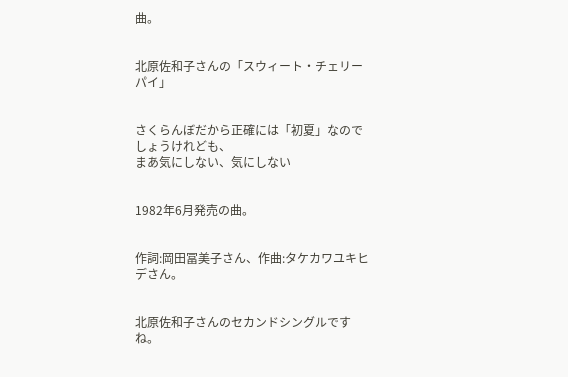曲。


北原佐和子さんの「スウィート・チェリーパイ」


さくらんぼだから正確には「初夏」なのでしょうけれども、
まあ気にしない、気にしない


1982年6月発売の曲。


作詞:岡田冨美子さん、作曲:タケカワユキヒデさん。


北原佐和子さんのセカンドシングルですね。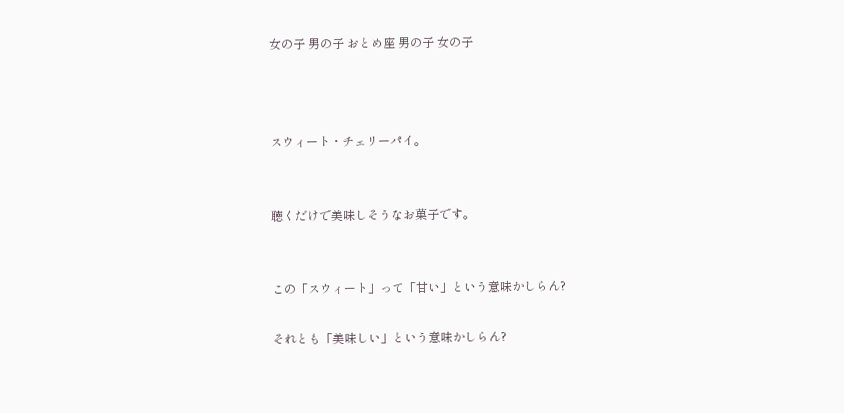女の子 男の子 おとめ座 男の子 女の子



スウィート・チェリーパイ。


聴くだけで美味しそうなお菓子です。


この「スウィート」って「甘い」という意味かしらん?

それとも「美味しい」という意味かしらん?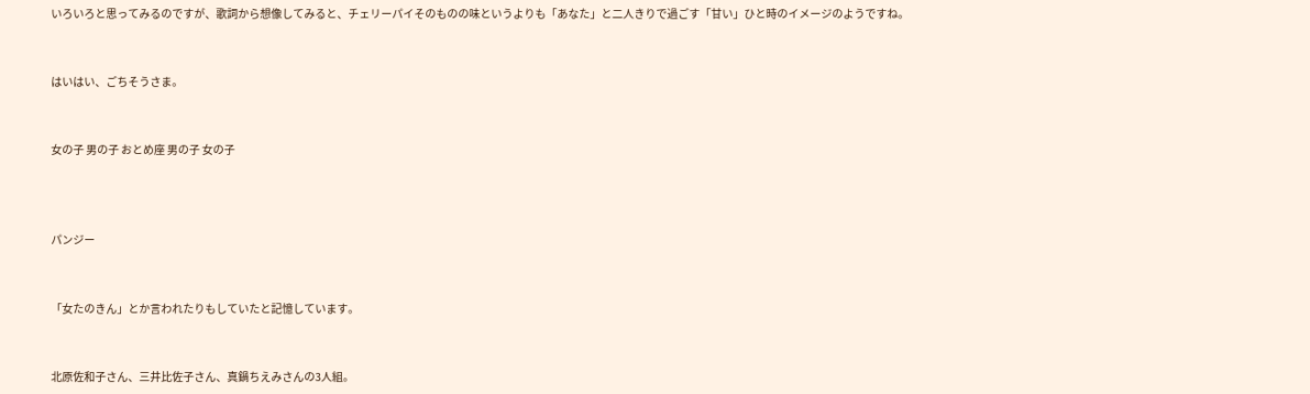いろいろと思ってみるのですが、歌詞から想像してみると、チェリーパイそのものの味というよりも「あなた」と二人きりで過ごす「甘い」ひと時のイメージのようですね。


はいはい、ごちそうさま。


女の子 男の子 おとめ座 男の子 女の子



パンジー


「女たのきん」とか言われたりもしていたと記憶しています。


北原佐和子さん、三井比佐子さん、真鍋ちえみさんの3人組。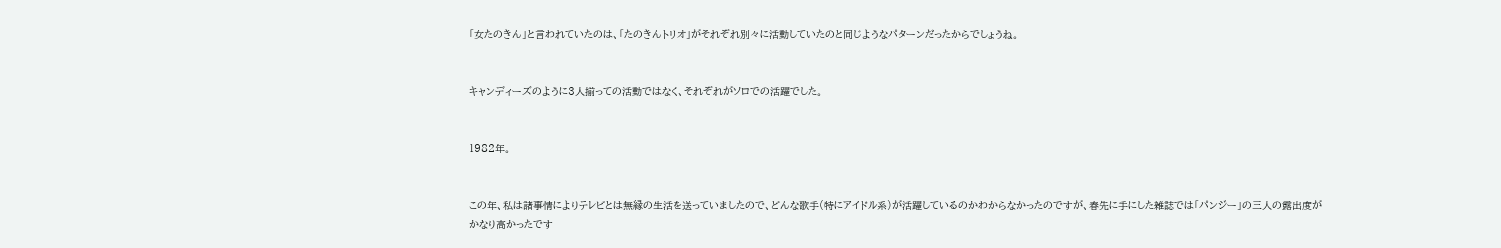「女たのきん」と言われていたのは、「たのきんトリオ」がそれぞれ別々に活動していたのと同じようなパターンだったからでしょうね。


キャンディーズのように3人揃っての活動ではなく、それぞれがソロでの活躍でした。


1982年。


この年、私は諸事情によりテレビとは無縁の生活を送っていましたので、どんな歌手(特にアイドル系)が活躍しているのかわからなかったのですが、春先に手にした雑誌では「パンジー」の三人の露出度がかなり高かったです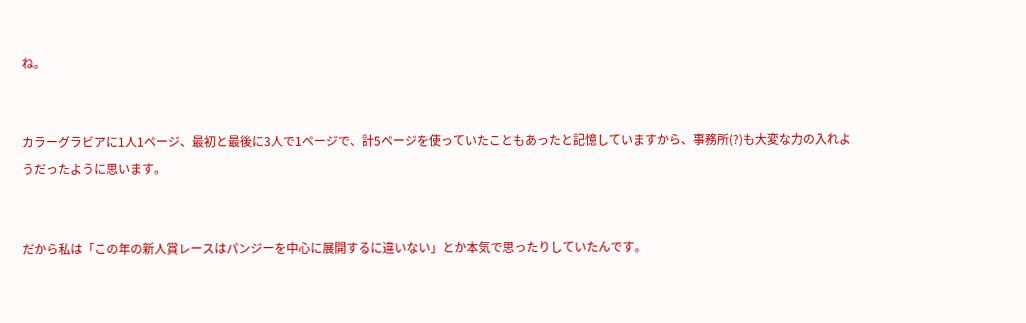ね。


カラーグラビアに1人1ページ、最初と最後に3人で1ページで、計5ページを使っていたこともあったと記憶していますから、事務所(?)も大変な力の入れようだったように思います。


だから私は「この年の新人賞レースはパンジーを中心に展開するに違いない」とか本気で思ったりしていたんです。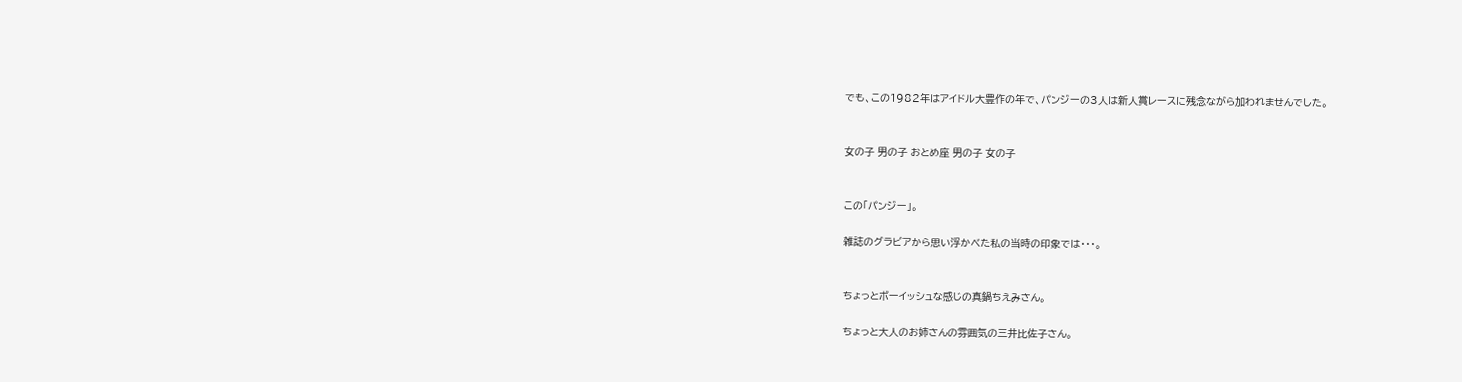でも、この1982年はアイドル大豊作の年で、パンジーの3人は新人賞レースに残念ながら加われませんでした。


女の子 男の子 おとめ座 男の子 女の子


この「パンジー」。

雑誌のグラビアから思い浮かべた私の当時の印象では・・・。


ちょっとボーイッシュな感じの真鍋ちえみさん。

ちょっと大人のお姉さんの雰囲気の三井比佐子さん。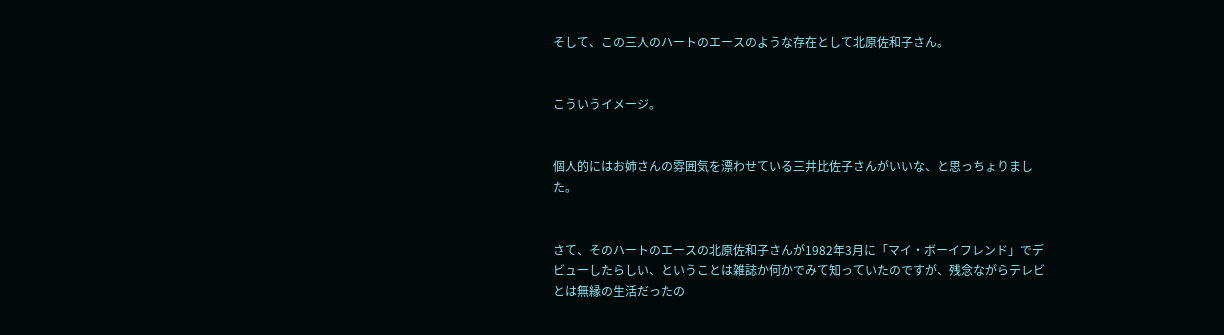そして、この三人のハートのエースのような存在として北原佐和子さん。


こういうイメージ。


個人的にはお姉さんの雰囲気を漂わせている三井比佐子さんがいいな、と思っちょりました。


さて、そのハートのエースの北原佐和子さんが1982年3月に「マイ・ボーイフレンド」でデビューしたらしい、ということは雑誌か何かでみて知っていたのですが、残念ながらテレビとは無縁の生活だったの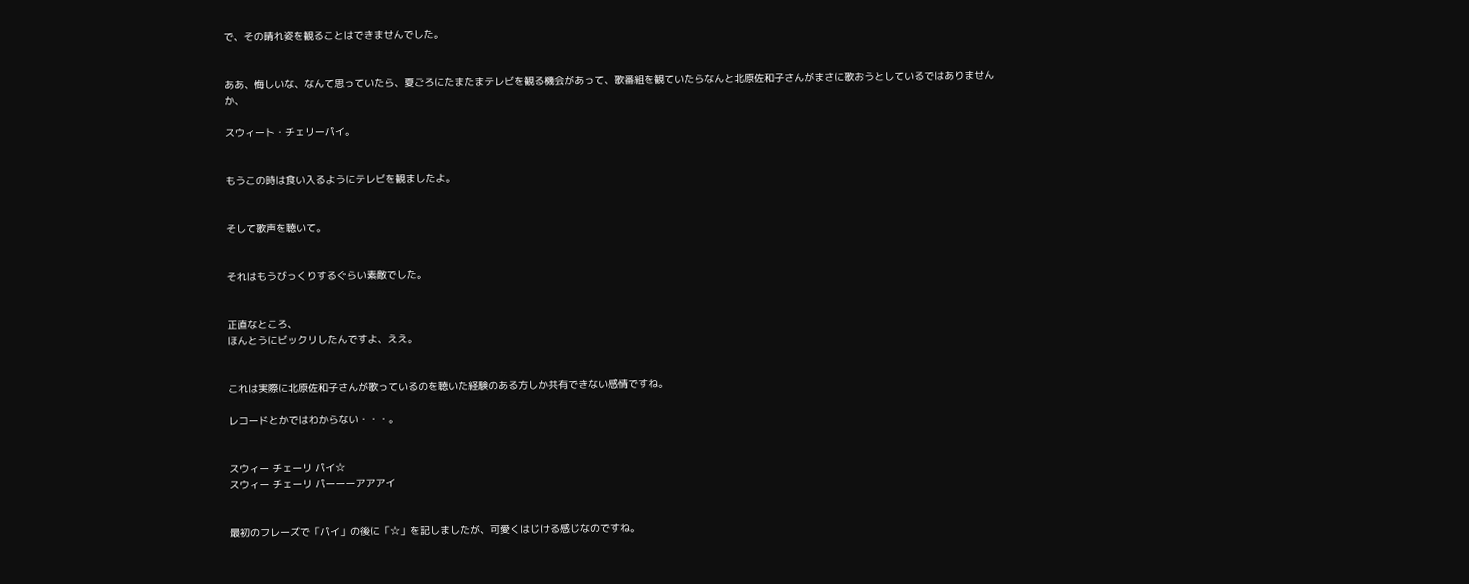で、その晴れ姿を観ることはできませんでした。


ああ、悔しいな、なんて思っていたら、夏ごろにたまたまテレビを観る機会があって、歌番組を観ていたらなんと北原佐和子さんがまさに歌おうとしているではありませんか、

スウィート・チェリーパイ。


もうこの時は食い入るようにテレビを観ましたよ。


そして歌声を聴いて。


それはもうびっくりするぐらい素敵でした。


正直なところ、
ほんとうにビックリしたんですよ、ええ。


これは実際に北原佐和子さんが歌っているのを聴いた経験のある方しか共有できない感情ですね。

レコードとかではわからない・・・。


スウィー チェーリ パイ☆
スウィー チェーリ パーーーアアアイ


最初のフレーズで「パイ」の後に「☆」を記しましたが、可愛くはじける感じなのですね。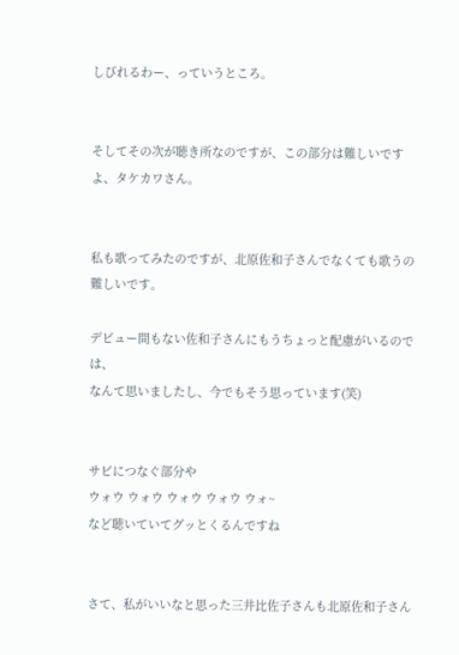しびれるわー、っていうところ。


そしてその次が聴き所なのですが、この部分は難しいですよ、タケカワさん。


私も歌ってみたのですが、北原佐和子さんでなくても歌うの難しいです。

デビュー間もない佐和子さんにもうちょっと配慮がいるのでは、
なんて思いましたし、今でもそう思っています(笑)


サビにつなぐ部分や
ウォウ ウォウ ウォウ ウォウ ウォ~
など聴いていてグッとくるんですね


さて、私がいいなと思った三井比佐子さんも北原佐和子さん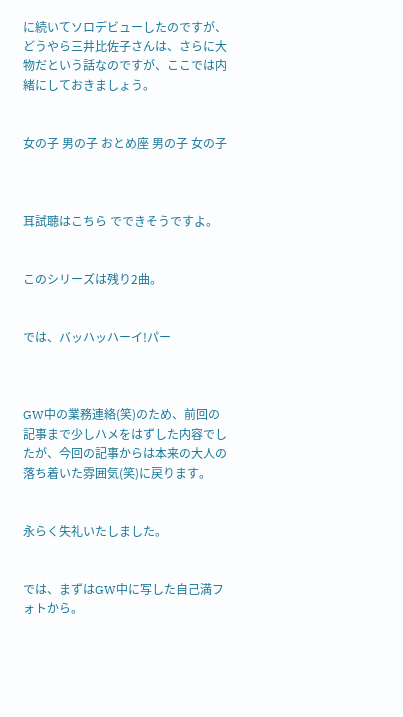に続いてソロデビューしたのですが、どうやら三井比佐子さんは、さらに大物だという話なのですが、ここでは内緒にしておきましょう。


女の子 男の子 おとめ座 男の子 女の子



耳試聴はこちら でできそうですよ。


このシリーズは残り2曲。


では、バッハッハーイ!パー



GW中の業務連絡(笑)のため、前回の記事まで少しハメをはずした内容でしたが、今回の記事からは本来の大人の落ち着いた雰囲気(笑)に戻ります。


永らく失礼いたしました。


では、まずはGW中に写した自己満フォトから。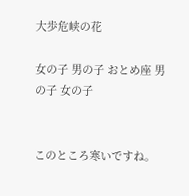大歩危峡の花

女の子 男の子 おとめ座 男の子 女の子


このところ寒いですね。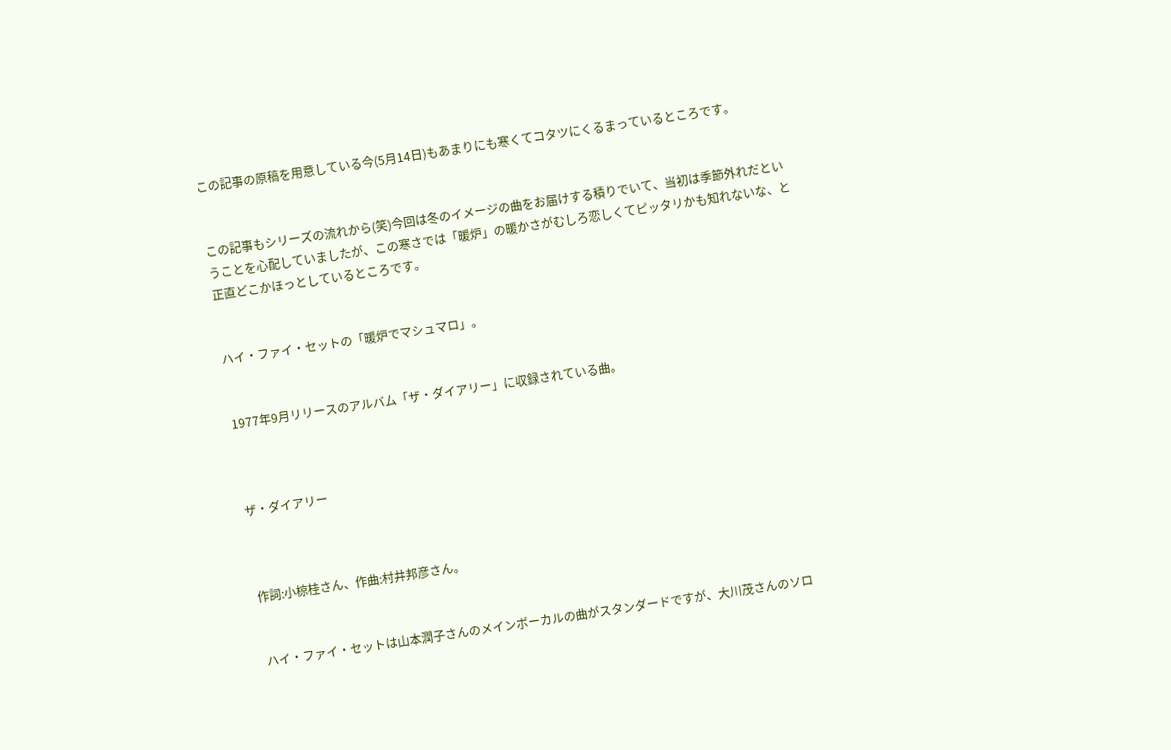この記事の原稿を用意している今(5月14日)もあまりにも寒くてコタツにくるまっているところです。


この記事もシリーズの流れから(笑)今回は冬のイメージの曲をお届けする積りでいて、当初は季節外れだということを心配していましたが、この寒さでは「暖炉」の暖かさがむしろ恋しくてピッタリかも知れないな、と正直どこかほっとしているところです。


ハイ・ファイ・セットの「暖炉でマシュマロ」。


1977年9月リリースのアルバム「ザ・ダイアリー」に収録されている曲。



ザ・ダイアリー



作詞:小椋桂さん、作曲:村井邦彦さん。


ハイ・ファイ・セットは山本潤子さんのメインボーカルの曲がスタンダードですが、大川茂さんのソロ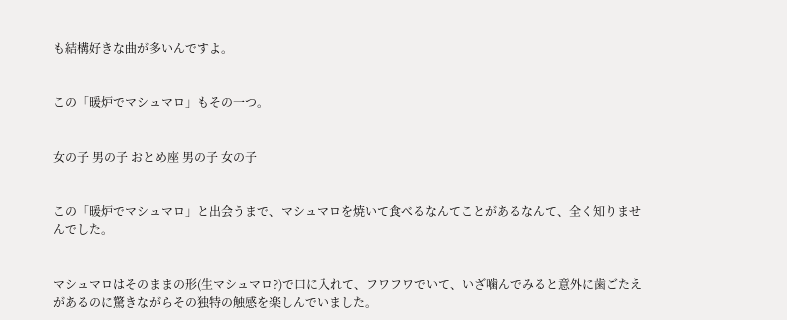も結構好きな曲が多いんですよ。


この「暖炉でマシュマロ」もその一つ。


女の子 男の子 おとめ座 男の子 女の子


この「暖炉でマシュマロ」と出会うまで、マシュマロを焼いて食べるなんてことがあるなんて、全く知りませんでした。


マシュマロはそのままの形(生マシュマロ?)で口に入れて、フワフワでいて、いざ噛んでみると意外に歯ごたえがあるのに驚きながらその独特の触感を楽しんでいました。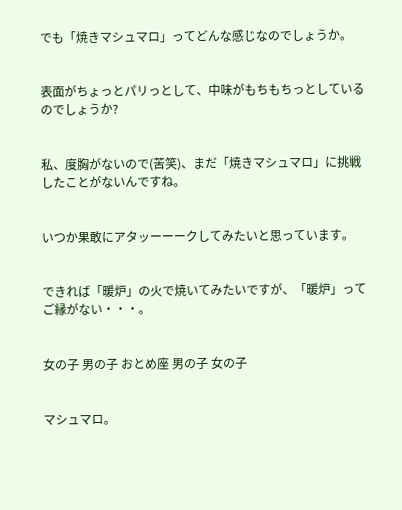でも「焼きマシュマロ」ってどんな感じなのでしょうか。


表面がちょっとパリっとして、中味がもちもちっとしているのでしょうか?


私、度胸がないので(苦笑)、まだ「焼きマシュマロ」に挑戦したことがないんですね。


いつか果敢にアタッーーークしてみたいと思っています。


できれば「暖炉」の火で焼いてみたいですが、「暖炉」ってご縁がない・・・。


女の子 男の子 おとめ座 男の子 女の子


マシュマロ。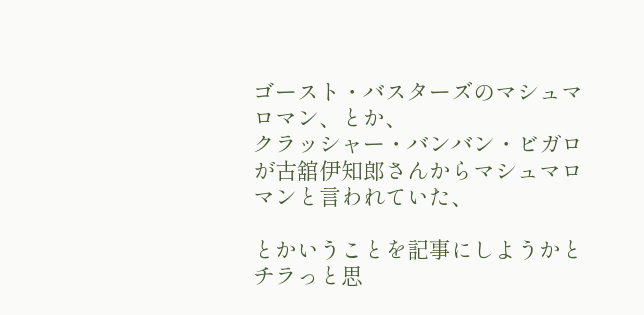ゴースト・バスターズのマシュマロマン、とか、
クラッシャー・バンバン・ビガロが古舘伊知郎さんからマシュマロマンと言われていた、

とかいうことを記事にしようかとチラっと思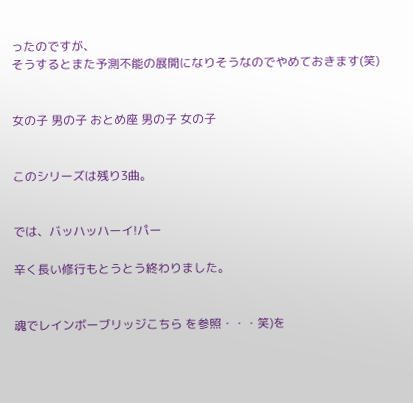ったのですが、
そうするとまた予測不能の展開になりそうなのでやめておきます(笑)


女の子 男の子 おとめ座 男の子 女の子


このシリーズは残り3曲。


では、バッハッハーイ!パー

辛く長い修行もとうとう終わりました。


魂でレインボーブリッジこちら を参照・・・笑)を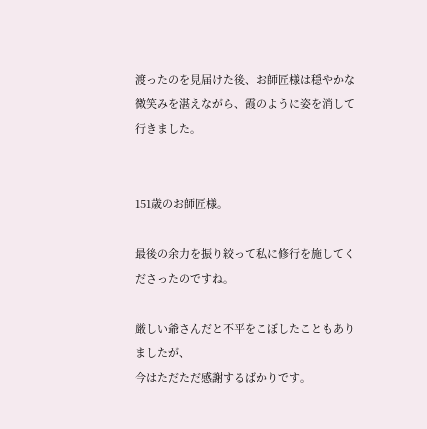渡ったのを見届けた後、お師匠様は穏やかな微笑みを湛えながら、霞のように姿を消して行きました。


151歳のお師匠様。

最後の余力を振り絞って私に修行を施してくださったのですね。

厳しい爺さんだと不平をこぼしたこともありましたが、
今はただただ感謝するばかりです。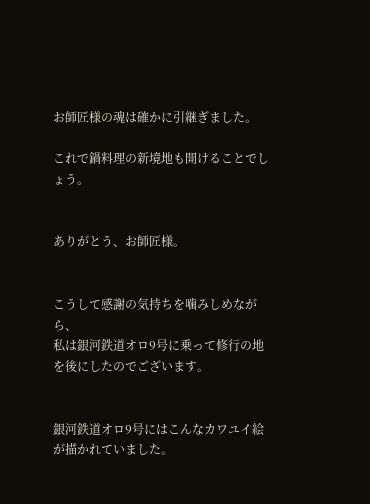お師匠様の魂は確かに引継ぎました。

これで鍋料理の新境地も開けることでしょう。


ありがとう、お師匠様。


こうして感謝の気持ちを噛みしめながら、
私は銀河鉄道オロ9号に乗って修行の地を後にしたのでございます。


銀河鉄道オロ9号にはこんなカワユイ絵が描かれていました。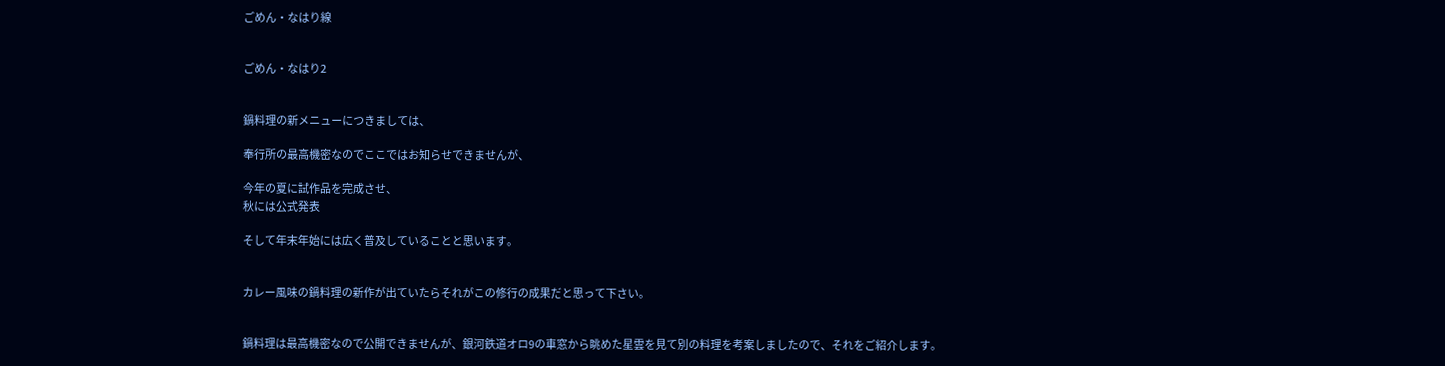ごめん・なはり線


ごめん・なはり2


鍋料理の新メニューにつきましては、

奉行所の最高機密なのでここではお知らせできませんが、

今年の夏に試作品を完成させ、
秋には公式発表

そして年末年始には広く普及していることと思います。


カレー風味の鍋料理の新作が出ていたらそれがこの修行の成果だと思って下さい。


鍋料理は最高機密なので公開できませんが、銀河鉄道オロ9の車窓から眺めた星雲を見て別の料理を考案しましたので、それをご紹介します。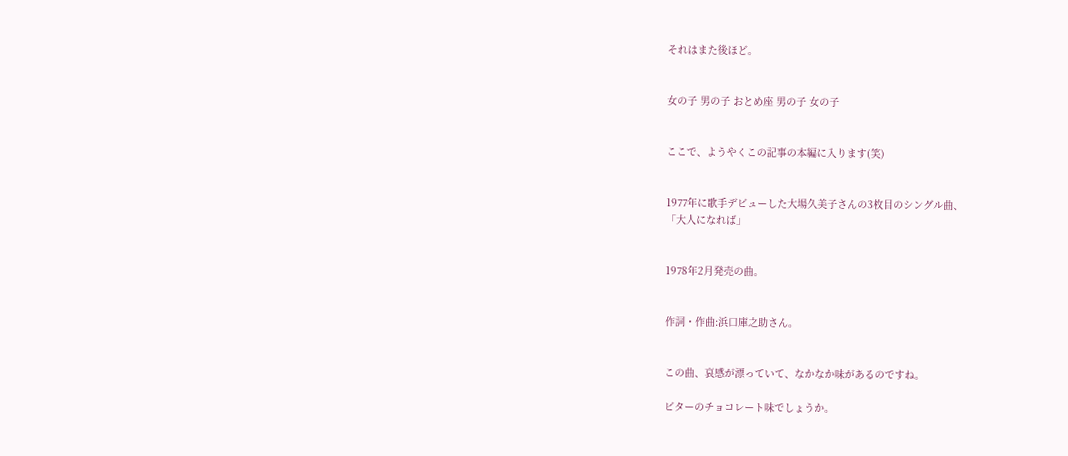それはまた後ほど。


女の子 男の子 おとめ座 男の子 女の子


ここで、ようやくこの記事の本編に入ります(笑)


1977年に歌手デビューした大場久美子さんの3枚目のシングル曲、
「大人になれば」


1978年2月発売の曲。


作詞・作曲:浜口庫之助さん。


この曲、哀感が漂っていて、なかなか味があるのですね。

ビターのチョコレート味でしょうか。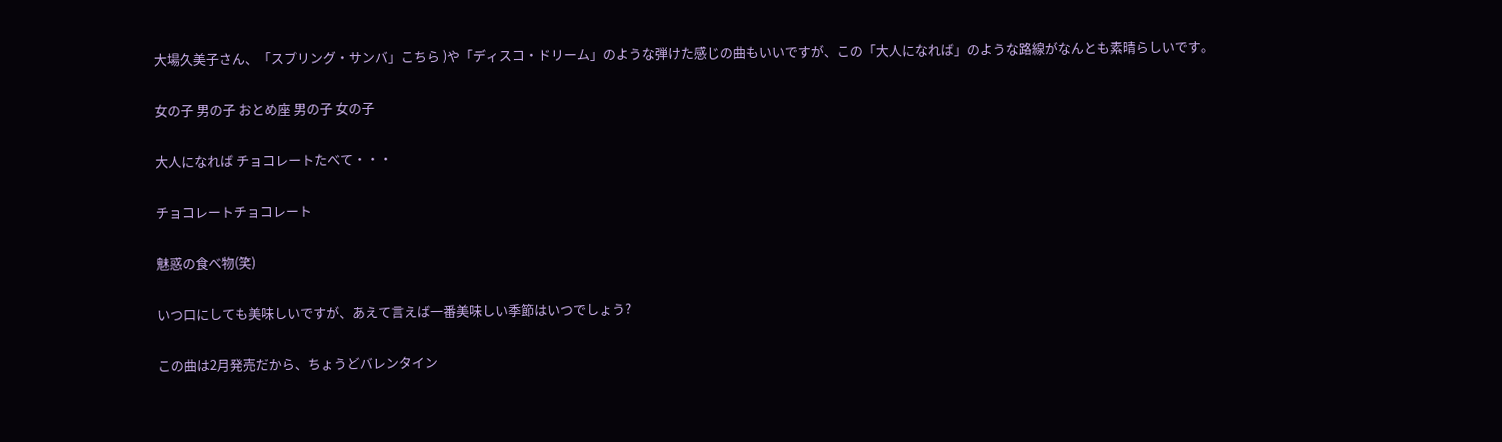大場久美子さん、「スプリング・サンバ」こちら )や「ディスコ・ドリーム」のような弾けた感じの曲もいいですが、この「大人になれば」のような路線がなんとも素晴らしいです。


女の子 男の子 おとめ座 男の子 女の子


大人になれば チョコレートたべて・・・


チョコレートチョコレート


魅惑の食べ物(笑)


いつ口にしても美味しいですが、あえて言えば一番美味しい季節はいつでしょう?


この曲は2月発売だから、ちょうどバレンタイン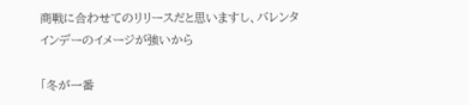商戦に合わせてのリリースだと思いますし、バレンタインデーのイメージが強いから

「冬が一番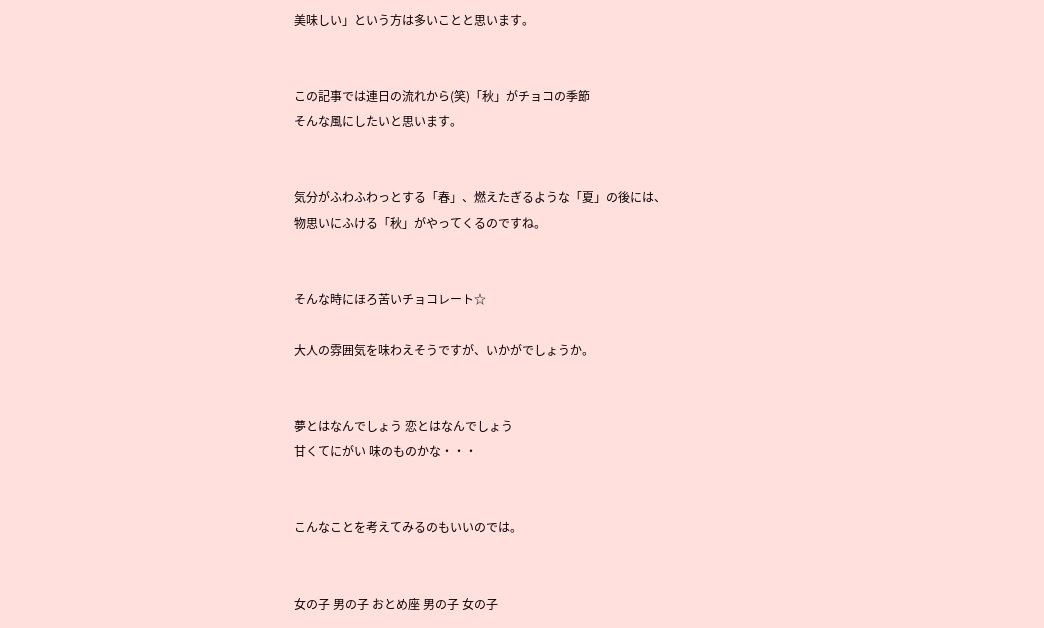美味しい」という方は多いことと思います。


この記事では連日の流れから(笑)「秋」がチョコの季節
そんな風にしたいと思います。


気分がふわふわっとする「春」、燃えたぎるような「夏」の後には、
物思いにふける「秋」がやってくるのですね。


そんな時にほろ苦いチョコレート☆

大人の雰囲気を味わえそうですが、いかがでしょうか。


夢とはなんでしょう 恋とはなんでしょう
甘くてにがい 味のものかな・・・


こんなことを考えてみるのもいいのでは。


女の子 男の子 おとめ座 男の子 女の子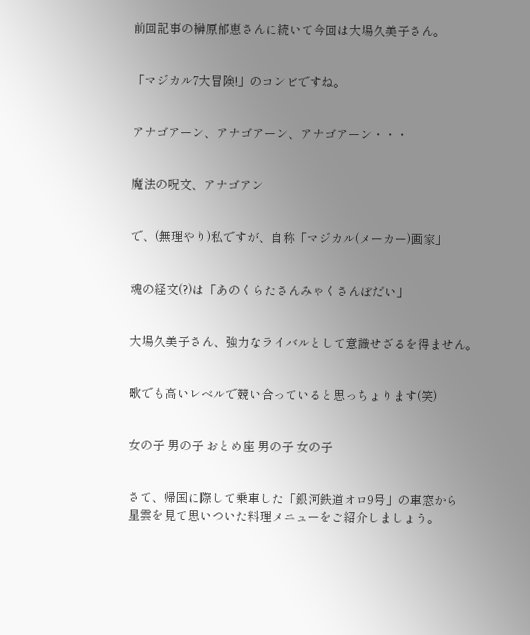前回記事の榊原郁恵さんに続いて今回は大場久美子さん。


「マジカル7大冒険!」のコンビですね。


アナゴアーン、アナゴアーン、アナゴアーン・・・


魔法の呪文、アナゴアン


で、(無理やり)私ですが、自称「マジカル(メーカー)画家」


魂の経文(?)は「あのくらたさんみゃくさんぼだい」


大場久美子さん、強力なライバルとして意識せざるを得ません。


歌でも高いレベルで競い合っていると思っちょります(笑)


女の子 男の子 おとめ座 男の子 女の子


さて、帰国に際して乗車した「銀河鉄道オロ9号」の車窓から
星雲を見て思いついた料理メニューをご紹介しましょう。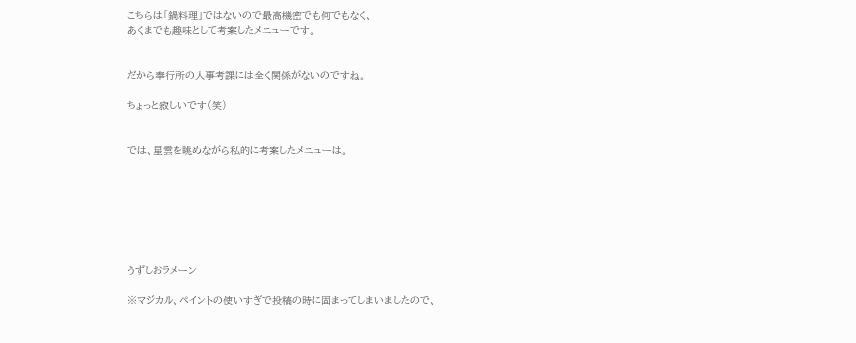こちらは「鍋料理」ではないので最高機密でも何でもなく、
あくまでも趣味として考案したメニューです。


だから奉行所の人事考課には全く関係がないのですね。

ちょっと寂しいです(笑)


では、星雲を眺めながら私的に考案したメニューは。







うずしおラメーン

※マジカル、ペイントの使いすぎで投稿の時に固まってしまいましたので、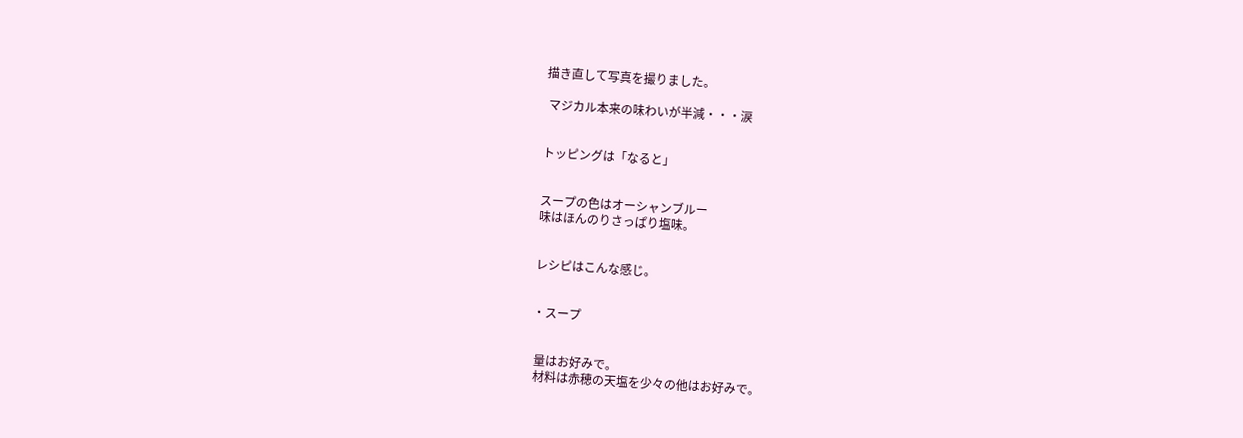描き直して写真を撮りました。

 マジカル本来の味わいが半減・・・涙


トッピングは「なると」


スープの色はオーシャンブルー
味はほんのりさっぱり塩味。


レシピはこんな感じ。


・スープ


 量はお好みで。
 材料は赤穂の天塩を少々の他はお好みで。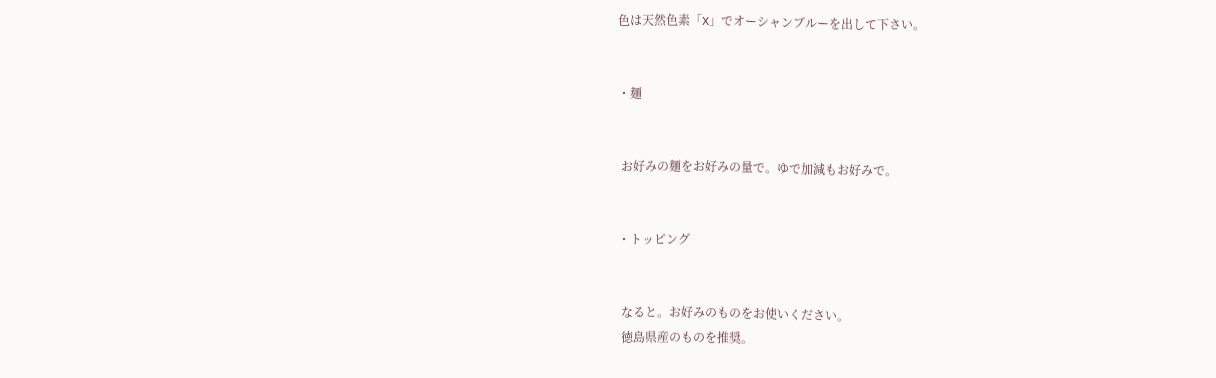色は天然色素「X」でオーシャンブルーを出して下さい。


・麺


 お好みの麺をお好みの量で。ゆで加減もお好みで。


・トッピング


 なると。お好みのものをお使いください。
 徳島県産のものを推奨。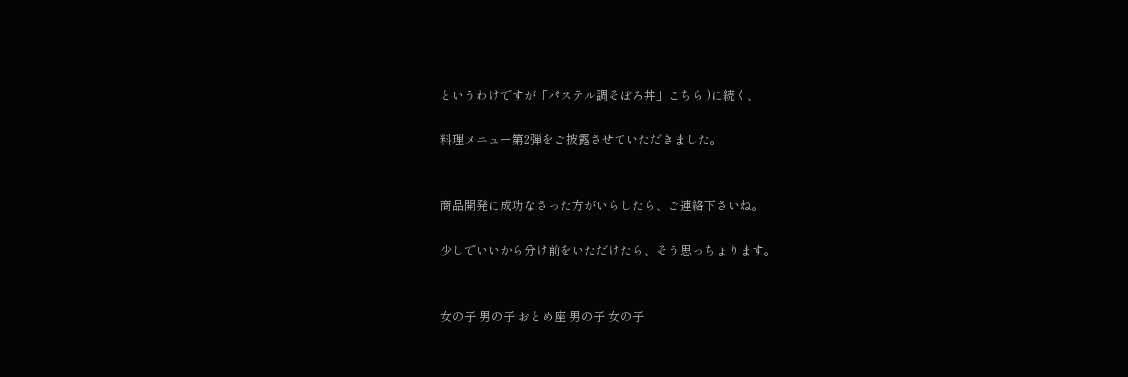というわけですが「パステル調そぼろ丼」こちら )に続く、

料理メニュー第2弾をご披露させていただきました。


商品開発に成功なさった方がいらしたら、ご連絡下さいね。

少しでいいから分け前をいただけたら、そう思っちょります。


女の子 男の子 おとめ座 男の子 女の子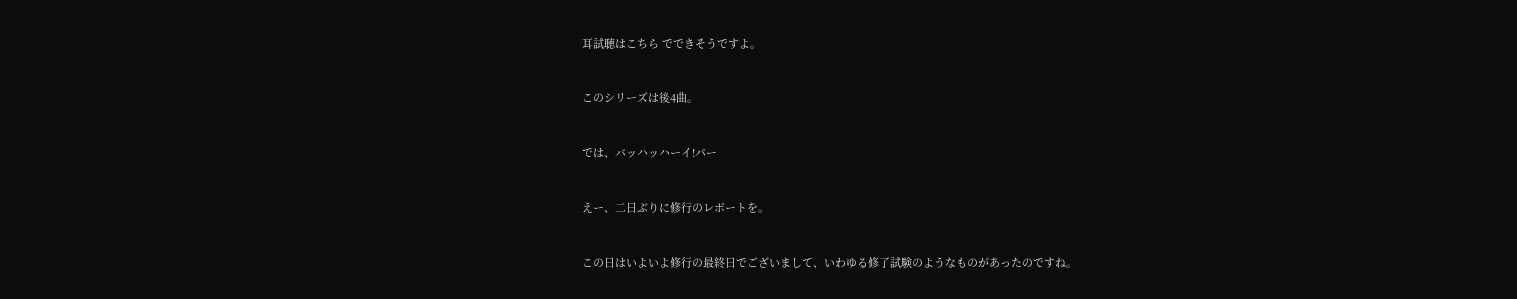耳試聴はこちら でできそうですよ。


このシリーズは後4曲。


では、バッハッハーイ!パー


えー、二日ぶりに修行のレポートを。


この日はいよいよ修行の最終日でございまして、いわゆる修了試験のようなものがあったのですね。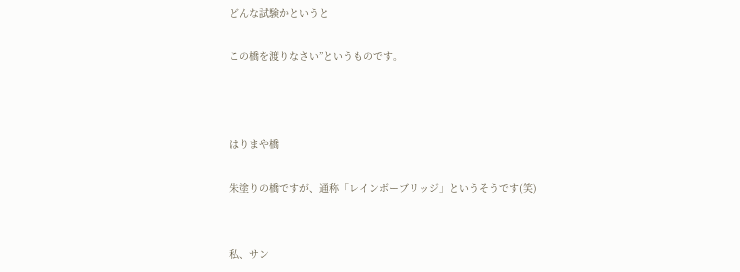どんな試験かというと

この橋を渡りなさい”というものです。



はりまや橋

朱塗りの橋ですが、通称「レインボーブリッジ」というそうです(笑)


私、サン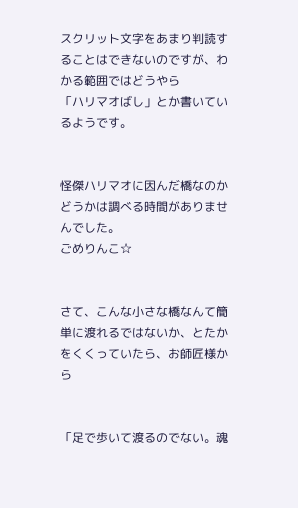スクリット文字をあまり判読することはできないのですが、わかる範囲ではどうやら
「ハリマオばし」とか書いているようです。


怪傑ハリマオに因んだ橋なのかどうかは調べる時間がありませんでした。
ごめりんこ☆


さて、こんな小さな橋なんて簡単に渡れるではないか、とたかをくくっていたら、お師匠様から


「足で歩いて渡るのでない。魂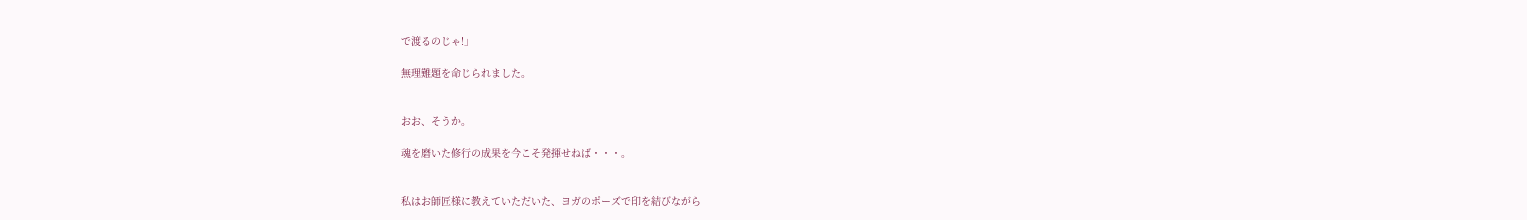で渡るのじゃ!」

無理難題を命じられました。


おお、そうか。

魂を磨いた修行の成果を今こそ発揮せねば・・・。


私はお師匠様に教えていただいた、ヨガのポーズで印を結びながら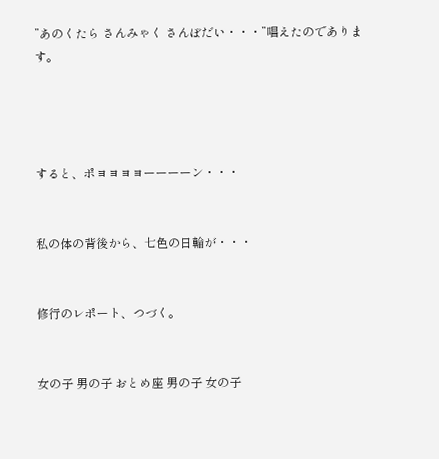”あのくたら さんみゃく さんぼだい・・・”唱えたのであります。




すると、ポヨヨヨヨーーーーン・・・


私の体の背後から、七色の日輪が・・・


修行のレポート、つづく。


女の子 男の子 おとめ座 男の子 女の子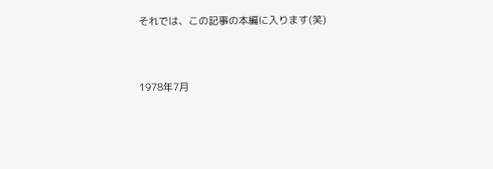それでは、この記事の本編に入ります(笑)


1978年7月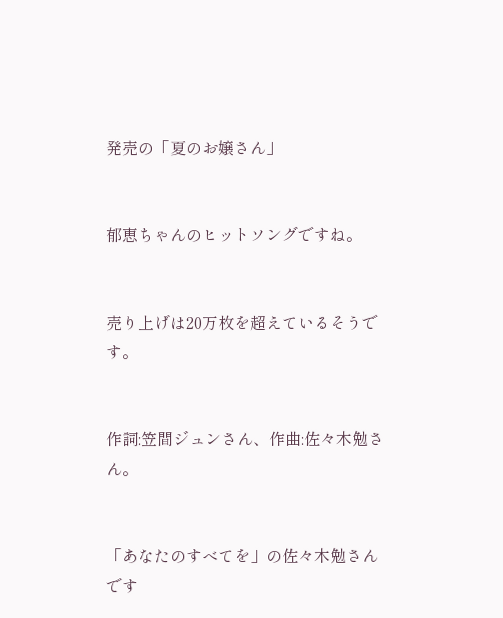発売の「夏のお嬢さん」


郁恵ちゃんのヒットソングですね。


売り上げは20万枚を超えているそうです。


作詞:笠間ジュンさん、作曲:佐々木勉さん。


「あなたのすべてを」の佐々木勉さん です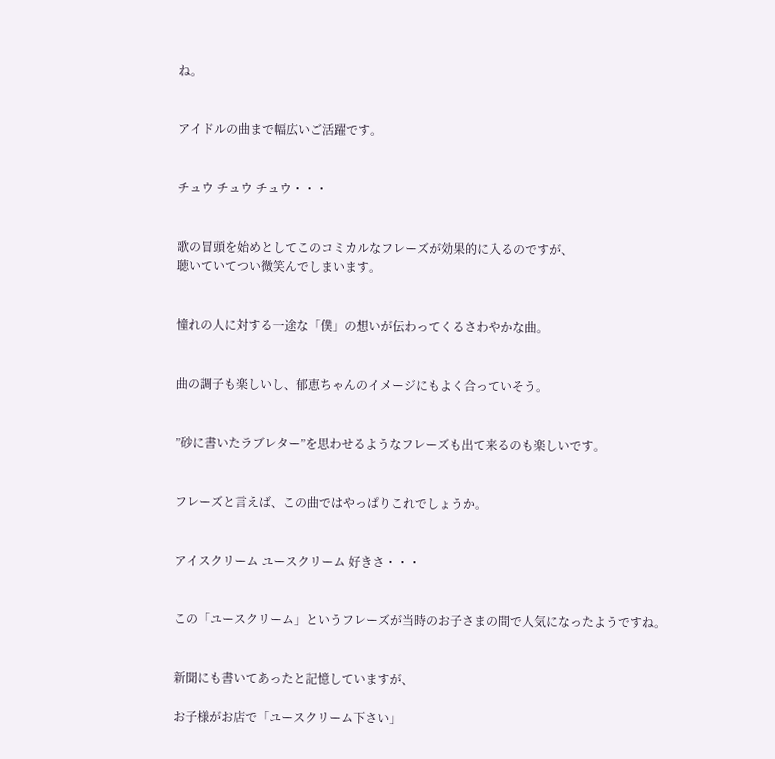ね。


アイドルの曲まで幅広いご活躍です。


チュウ チュウ チュウ・・・


歌の冒頭を始めとしてこのコミカルなフレーズが効果的に入るのですが、
聴いていてつい微笑んでしまいます。


憧れの人に対する一途な「僕」の想いが伝わってくるさわやかな曲。


曲の調子も楽しいし、郁恵ちゃんのイメージにもよく合っていそう。


”砂に書いたラブレター”を思わせるようなフレーズも出て来るのも楽しいです。


フレーズと言えば、この曲ではやっぱりこれでしょうか。


アイスクリーム ユースクリーム 好きさ・・・


この「ユースクリーム」というフレーズが当時のお子さまの間で人気になったようですね。


新聞にも書いてあったと記憶していますが、

お子様がお店で「ユースクリーム下さい」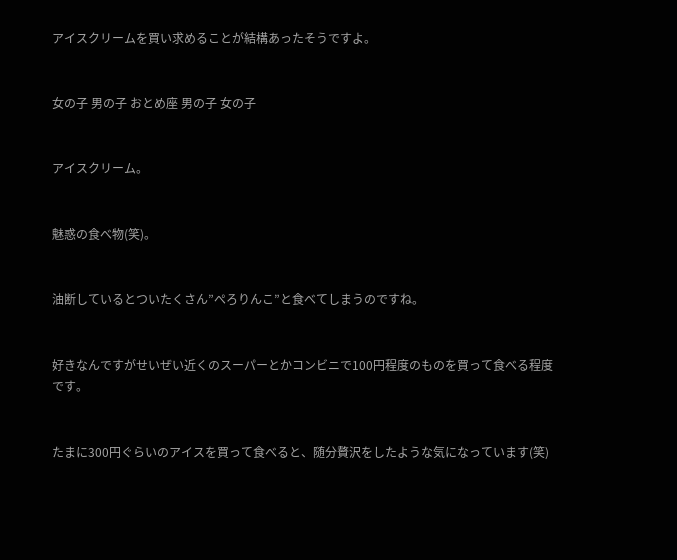アイスクリームを買い求めることが結構あったそうですよ。


女の子 男の子 おとめ座 男の子 女の子


アイスクリーム。


魅惑の食べ物(笑)。


油断しているとついたくさん”ぺろりんこ”と食べてしまうのですね。


好きなんですがせいぜい近くのスーパーとかコンビニで100円程度のものを買って食べる程度です。


たまに300円ぐらいのアイスを買って食べると、随分贅沢をしたような気になっています(笑)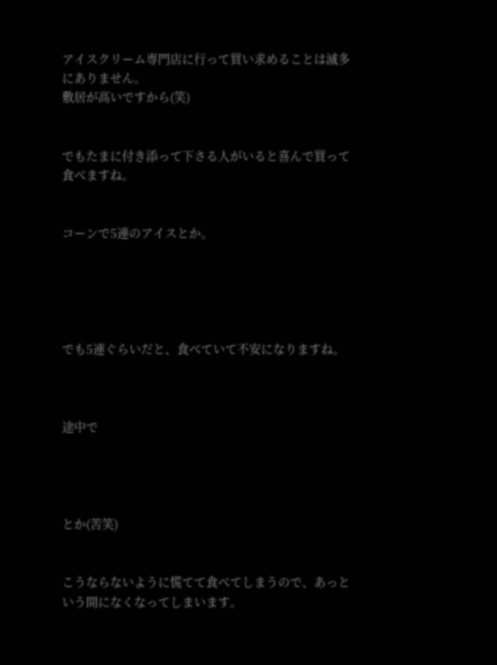アイスクリーム専門店に行って買い求めることは滅多にありません。
敷居が高いですから(笑)


でもたまに付き添って下さる人がいると喜んで買って食べますね。


コーンで5連のアイスとか。





でも5連ぐらいだと、食べていて不安になりますね。



途中で




とか(苦笑)


こうならないように慌てて食べてしまうので、あっという間になくなってしまいます。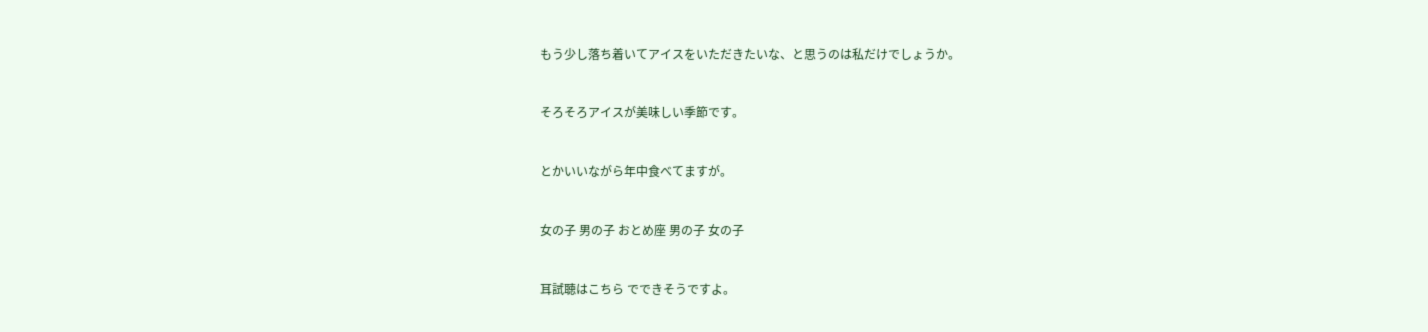もう少し落ち着いてアイスをいただきたいな、と思うのは私だけでしょうか。


そろそろアイスが美味しい季節です。


とかいいながら年中食べてますが。


女の子 男の子 おとめ座 男の子 女の子


耳試聴はこちら でできそうですよ。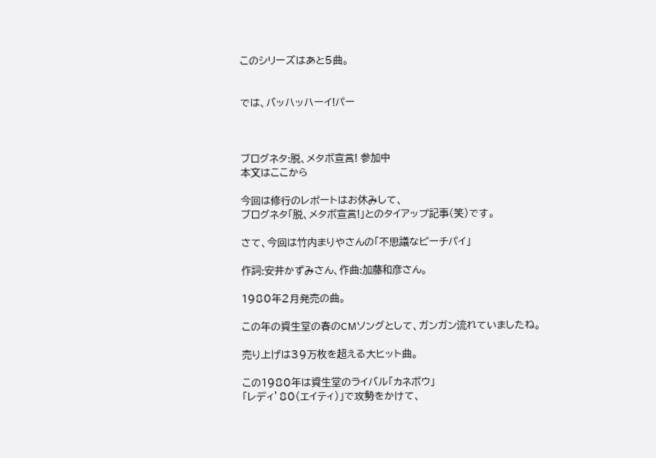このシリーズはあと5曲。


では、バッハッハーイ!パー



ブログネタ:脱、メタボ宣言! 参加中
本文はここから

今回は修行のレポートはお休みして、
ブログネタ「脱、メタボ宣言!」とのタイアップ記事(笑)です。

さて、今回は竹内まりやさんの「不思議なピーチパイ」

作詞:安井かずみさん、作曲:加藤和彦さん。

1980年2月発売の曲。

この年の資生堂の春のCMソングとして、ガンガン流れていましたね。

売り上げは39万枚を超える大ヒット曲。

この1980年は資生堂のライバル「カネボウ」
「レディ’80(エイティ)」で攻勢をかけて、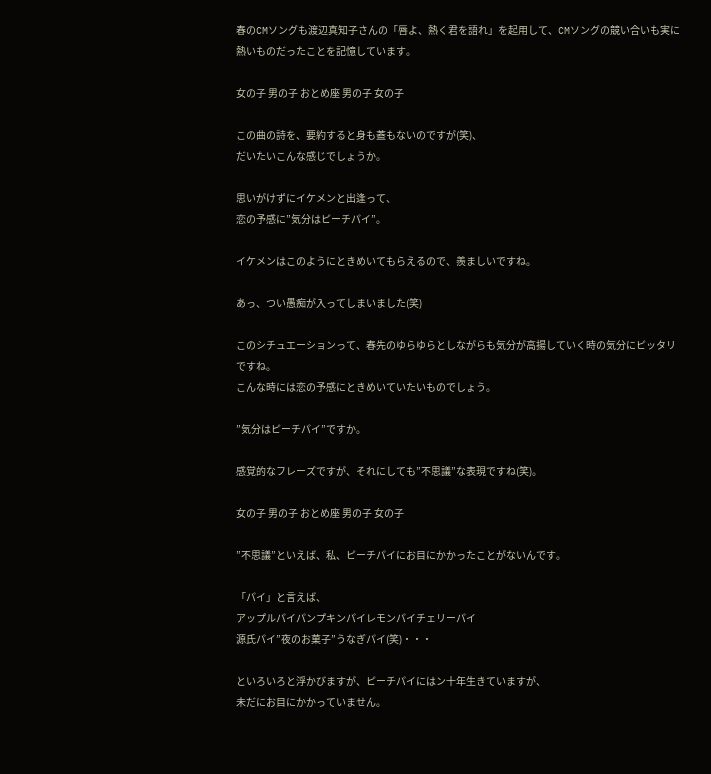春のCMソングも渡辺真知子さんの「唇よ、熱く君を語れ」を起用して、CMソングの競い合いも実に熱いものだったことを記憶しています。

女の子 男の子 おとめ座 男の子 女の子

この曲の詩を、要約すると身も蓋もないのですが(笑)、
だいたいこんな感じでしょうか。

思いがけずにイケメンと出逢って、
恋の予感に”気分はピーチパイ”。

イケメンはこのようにときめいてもらえるので、羨ましいですね。

あっ、つい愚痴が入ってしまいました(笑)

このシチュエーションって、春先のゆらゆらとしながらも気分が高揚していく時の気分にピッタリですね。
こんな時には恋の予感にときめいていたいものでしょう。

”気分はピーチパイ”ですか。

感覚的なフレーズですが、それにしても”不思議”な表現ですね(笑)。

女の子 男の子 おとめ座 男の子 女の子

”不思議”といえば、私、ピーチパイにお目にかかったことがないんです。

「パイ」と言えば、
アップルパイパンプキンパイレモンパイチェリーパイ
源氏パイ”夜のお菓子”うなぎパイ(笑)・・・

といろいろと浮かびますが、ピーチパイにはン十年生きていますが、
未だにお目にかかっていません。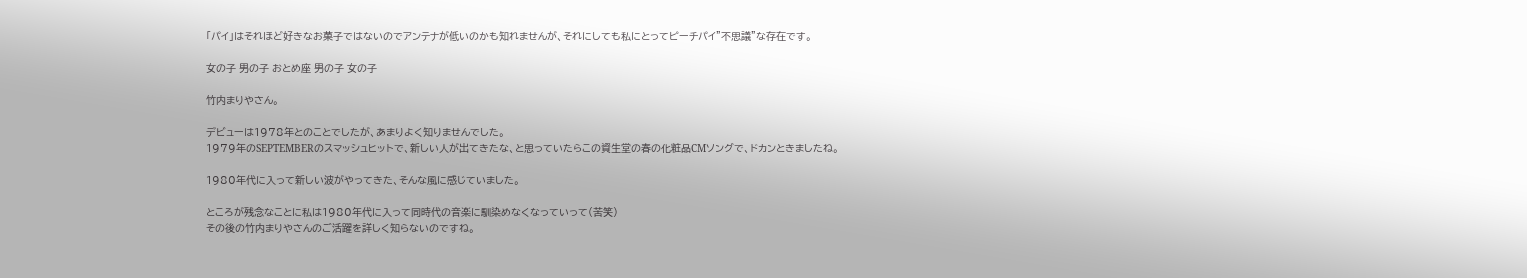「パイ」はそれほど好きなお菓子ではないのでアンテナが低いのかも知れませんが、それにしても私にとってピーチパイ”不思議”な存在です。

女の子 男の子 おとめ座 男の子 女の子

竹内まりやさん。

デビューは1978年とのことでしたが、あまりよく知りませんでした。
1979年のSEPTEMBERのスマッシュヒットで、新しい人が出てきたな、と思っていたらこの資生堂の春の化粧品CMソングで、ドカンときましたね。

1980年代に入って新しい波がやってきた、そんな風に感じていました。

ところが残念なことに私は1980年代に入って同時代の音楽に馴染めなくなっていって(苦笑)
その後の竹内まりやさんのご活躍を詳しく知らないのですね。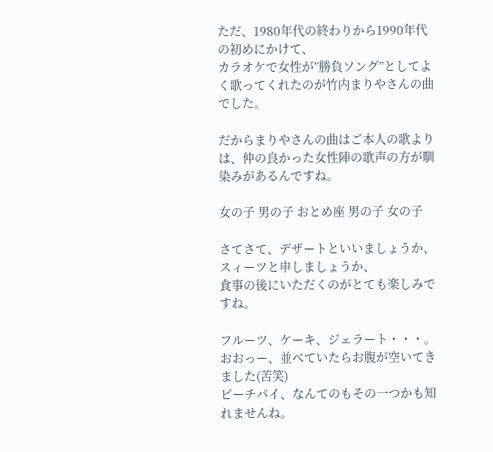ただ、1980年代の終わりから1990年代の初めにかけて、
カラオケで女性が”勝負ソング”としてよく歌ってくれたのが竹内まりやさんの曲でした。

だからまりやさんの曲はご本人の歌よりは、仲の良かった女性陣の歌声の方が馴染みがあるんですね。

女の子 男の子 おとめ座 男の子 女の子

さてさて、デザートといいましょうか、スィーツと申しましょうか、
食事の後にいただくのがとても楽しみですね。

フルーツ、ケーキ、ジェラート・・・。
おおっー、並べていたらお腹が空いてきました(苦笑)
ピーチパイ、なんてのもその一つかも知れませんね。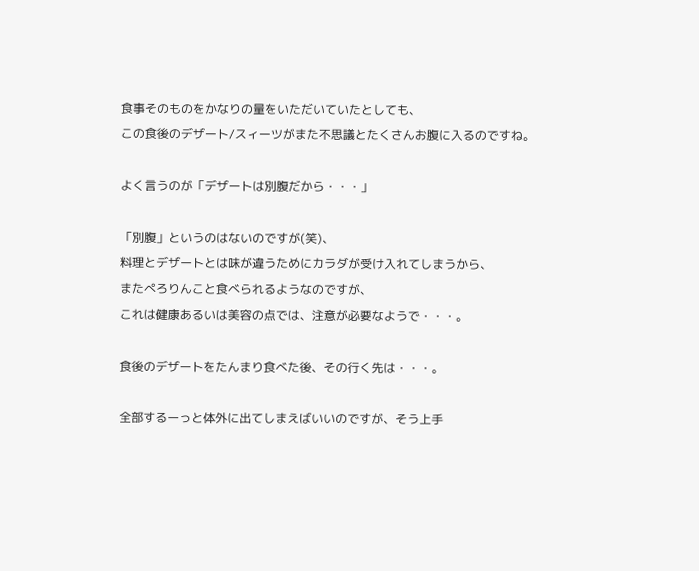食事そのものをかなりの量をいただいていたとしても、
この食後のデザート/スィーツがまた不思議とたくさんお腹に入るのですね。

よく言うのが「デザートは別腹だから・・・」

「別腹」というのはないのですが(笑)、
料理とデザートとは味が違うためにカラダが受け入れてしまうから、
またぺろりんこと食べられるようなのですが、
これは健康あるいは美容の点では、注意が必要なようで・・・。

食後のデザートをたんまり食べた後、その行く先は・・・。

全部するーっと体外に出てしまえばいいのですが、そう上手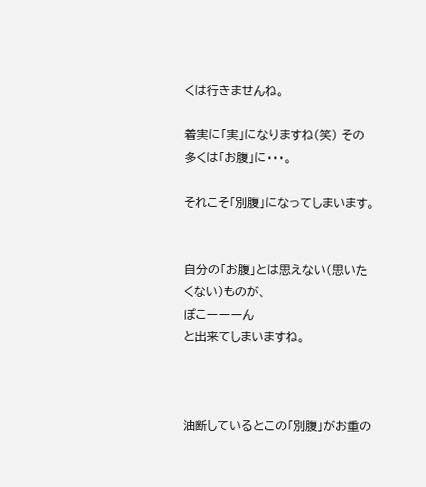くは行きませんね。

着実に「実」になりますね(笑) その多くは「お腹」に・・・。

それこそ「別腹」になってしまいます。


自分の「お腹」とは思えない(思いたくない)ものが、
ぽこーーーん
と出来てしまいますね。



油断しているとこの「別腹」がお重の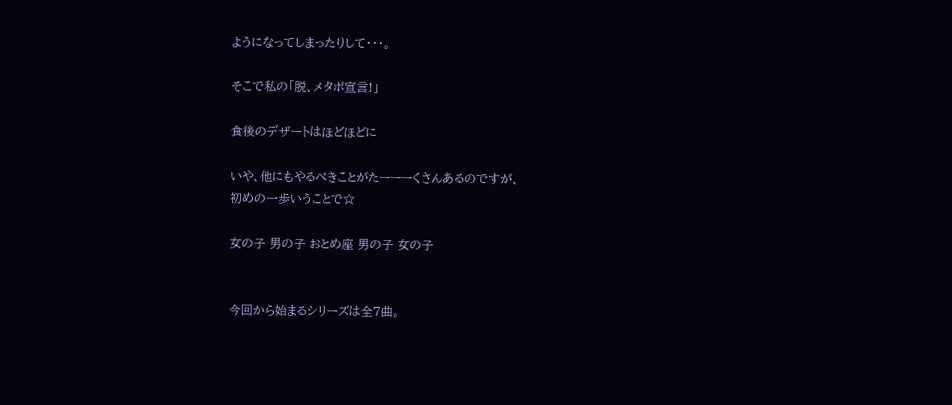ようになってしまったりして・・・。

そこで私の「脱、メタボ宣言!」

食後のデザートはほどほどに

いや、他にもやるべきことがたーーーくさんあるのですが、
初めの一歩いうことで☆

女の子 男の子 おとめ座 男の子 女の子


今回から始まるシリーズは全7曲。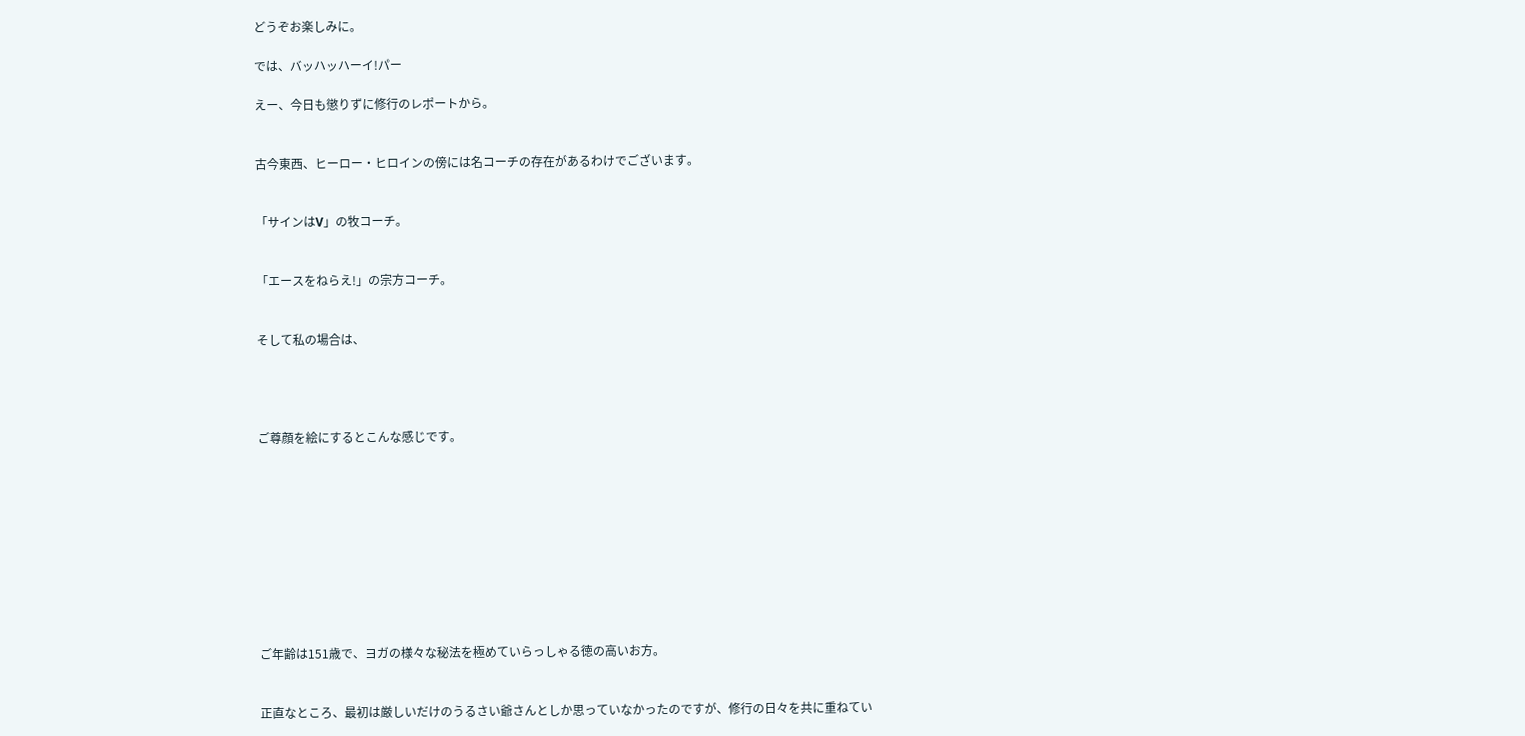どうぞお楽しみに。

では、バッハッハーイ!パー

えー、今日も懲りずに修行のレポートから。


古今東西、ヒーロー・ヒロインの傍には名コーチの存在があるわけでございます。


「サインはV」の牧コーチ。


「エースをねらえ!」の宗方コーチ。


そして私の場合は、




ご尊顔を絵にするとこんな感じです。










ご年齢は151歳で、ヨガの様々な秘法を極めていらっしゃる徳の高いお方。


正直なところ、最初は厳しいだけのうるさい爺さんとしか思っていなかったのですが、修行の日々を共に重ねてい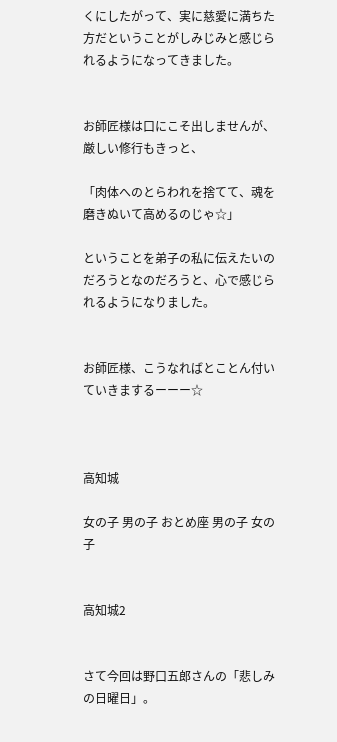くにしたがって、実に慈愛に満ちた方だということがしみじみと感じられるようになってきました。


お師匠様は口にこそ出しませんが、厳しい修行もきっと、

「肉体へのとらわれを捨てて、魂を磨きぬいて高めるのじゃ☆」

ということを弟子の私に伝えたいのだろうとなのだろうと、心で感じられるようになりました。


お師匠様、こうなればとことん付いていきまするーーー☆



高知城

女の子 男の子 おとめ座 男の子 女の子


高知城2


さて今回は野口五郎さんの「悲しみの日曜日」。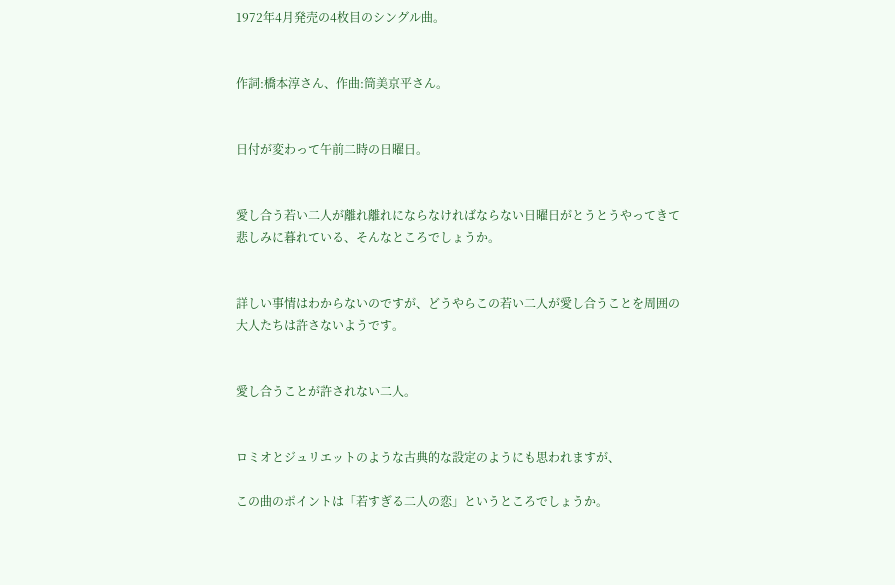1972年4月発売の4枚目のシングル曲。


作詞:橋本淳さん、作曲:筒美京平さん。


日付が変わって午前二時の日曜日。


愛し合う若い二人が離れ離れにならなければならない日曜日がとうとうやってきて悲しみに暮れている、そんなところでしょうか。


詳しい事情はわからないのですが、どうやらこの若い二人が愛し合うことを周囲の大人たちは許さないようです。


愛し合うことが許されない二人。


ロミオとジュリエットのような古典的な設定のようにも思われますが、

この曲のポイントは「若すぎる二人の恋」というところでしょうか。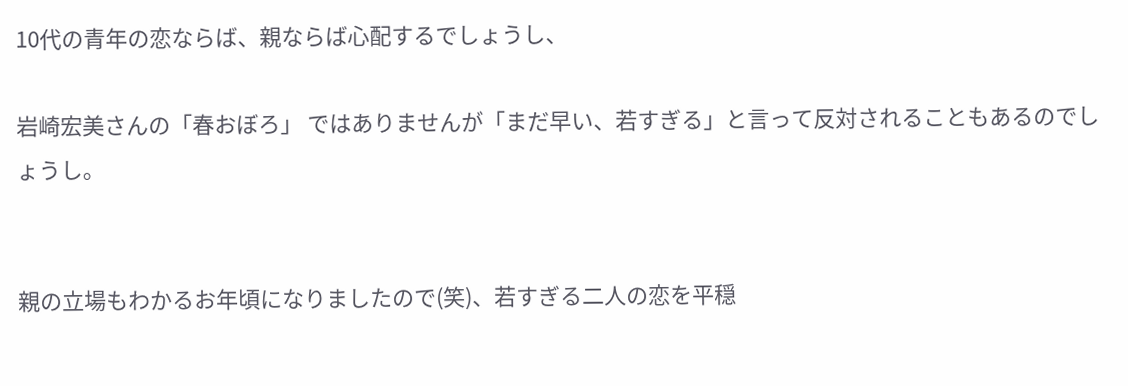10代の青年の恋ならば、親ならば心配するでしょうし、

岩崎宏美さんの「春おぼろ」 ではありませんが「まだ早い、若すぎる」と言って反対されることもあるのでしょうし。


親の立場もわかるお年頃になりましたので(笑)、若すぎる二人の恋を平穏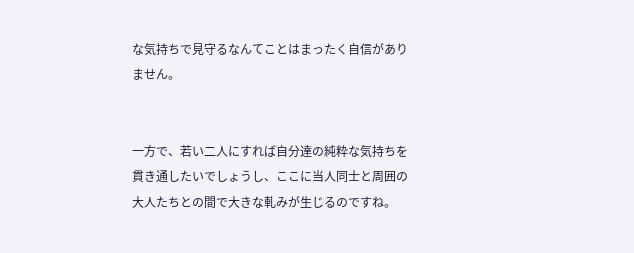な気持ちで見守るなんてことはまったく自信がありません。


一方で、若い二人にすれば自分達の純粋な気持ちを貫き通したいでしょうし、ここに当人同士と周囲の大人たちとの間で大きな軋みが生じるのですね。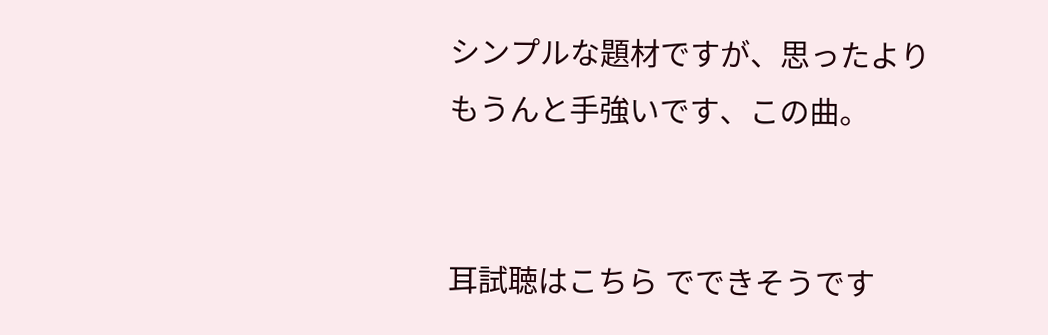シンプルな題材ですが、思ったよりもうんと手強いです、この曲。


耳試聴はこちら でできそうです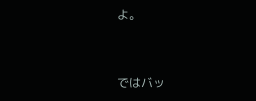よ。


ではバッ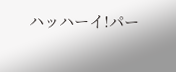ハッハーイ!パー